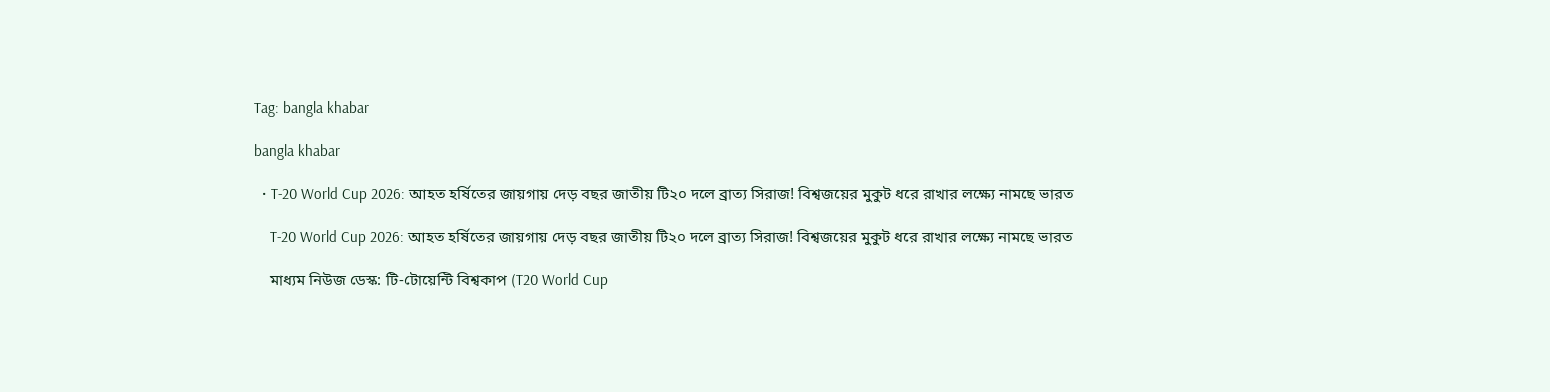Tag: bangla khabar

bangla khabar

  • T-20 World Cup 2026: আহত হর্ষিতের জায়গায় দেড় বছর জাতীয় টি২০ দলে ব্রাত্য সিরাজ! বিশ্বজয়ের মুকুট ধরে রাখার লক্ষ্যে নামছে ভারত

    T-20 World Cup 2026: আহত হর্ষিতের জায়গায় দেড় বছর জাতীয় টি২০ দলে ব্রাত্য সিরাজ! বিশ্বজয়ের মুকুট ধরে রাখার লক্ষ্যে নামছে ভারত

    মাধ্যম নিউজ ডেস্ক: টি-টোয়েন্টি বিশ্বকাপ (T20 World Cup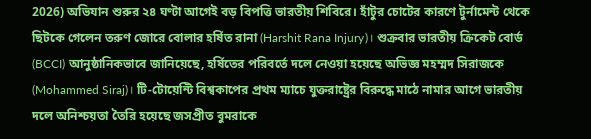2026) অভিযান শুরুর ২৪ ঘণ্টা আগেই বড় বিপত্তি ভারতীয় শিবিরে। হাঁটুর চোটের কারণে টুর্নামেন্ট থেকে ছিটকে গেলেন তরুণ জোরে বোলার হর্ষিত রানা (Harshit Rana Injury)। শুক্রবার ভারতীয় ক্রিকেট বোর্ড (BCCI) আনুষ্ঠানিকভাবে জানিয়েছে, হর্ষিতের পরিবর্তে দলে নেওয়া হয়েছে অভিজ্ঞ মহম্মদ সিরাজকে (Mohammed Siraj)। টি-টোয়েন্টি বিশ্বকাপের প্রথম ম্যাচে যুক্তরাষ্ট্রের বিরুদ্ধে মাঠে নামার আগে ভারতীয় দলে অনিশ্চয়তা তৈরি হয়েছে জসপ্রীত বুমরাকে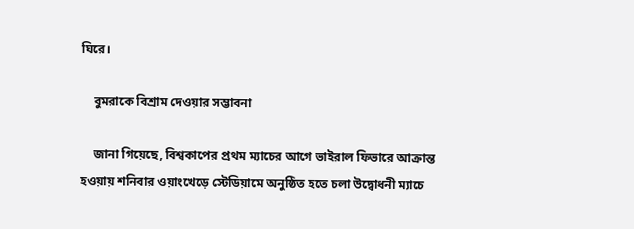ঘিরে।

    বুমরাকে বিশ্রাম দেওয়ার সম্ভাবনা

    জানা গিয়েছে, বিশ্বকাপের প্রথম ম্যাচের আগে ভাইরাল ফিভারে আক্রান্ত হওয়ায় শনিবার ওয়াংখেড়ে স্টেডিয়ামে অনুষ্ঠিত হতে চলা উদ্বোধনী ম্যাচে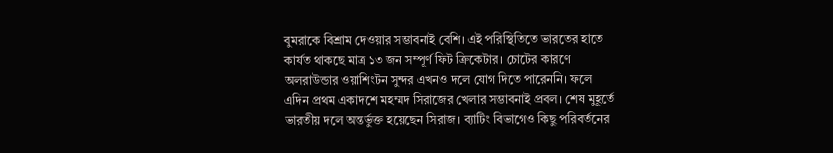বুমরাকে বিশ্রাম দেওয়ার সম্ভাবনাই বেশি। এই পরিস্থিতিতে ভারতের হাতে কার্যত থাকছে মাত্র ১৩ জন সম্পূর্ণ ফিট ক্রিকেটার। চোটের কারণে অলরাউন্ডার ওয়াশিংটন সুন্দর এখনও দলে যোগ দিতে পারেননি। ফলে এদিন প্রথম একাদশে মহম্মদ সিরাজের খেলার সম্ভাবনাই প্রবল। শেষ মুহূর্তে ভারতীয় দলে অন্তর্ভুক্ত হয়েছেন সিরাজ। ব্যাটিং বিভাগেও কিছু পরিবর্তনের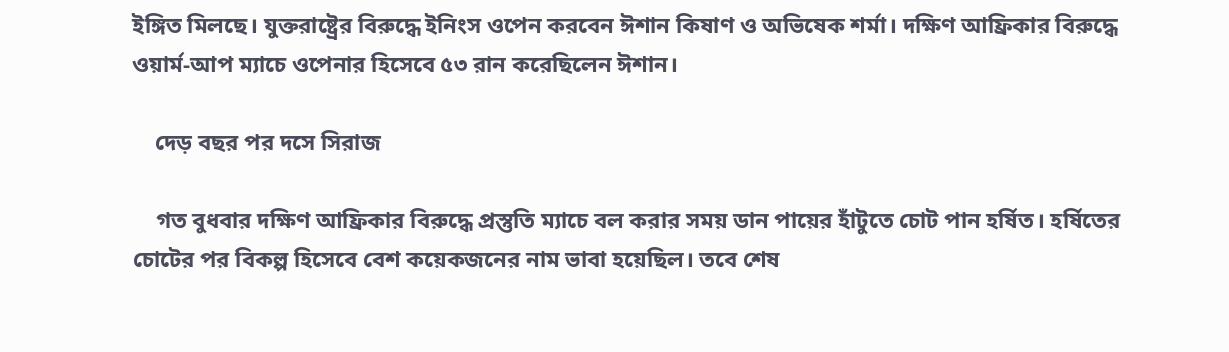ইঙ্গিত মিলছে। যুক্তরাষ্ট্রের বিরুদ্ধে ইনিংস ওপেন করবেন ঈশান কিষাণ ও অভিষেক শর্মা। দক্ষিণ আফ্রিকার বিরুদ্ধে ওয়ার্ম-আপ ম্যাচে ওপেনার হিসেবে ৫৩ রান করেছিলেন ঈশান।

    দেড় বছর পর দসে সিরাজ

    গত বুধবার দক্ষিণ আফ্রিকার বিরুদ্ধে প্রস্তুতি ম্যাচে বল করার সময় ডান পায়ের হাঁটুতে চোট পান হর্ষিত। হর্ষিতের চোটের পর বিকল্প হিসেবে বেশ কয়েকজনের নাম ভাবা হয়েছিল। তবে শেষ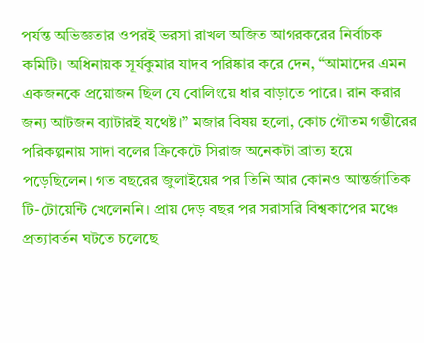পর্যন্ত অভিজ্ঞতার ওপরই ভরসা রাখল অজিত আগরকরের নির্বাচক কমিটি। অধিনায়ক সূর্যকুমার যাদব পরিষ্কার করে দেন, “আমাদের এমন একজনকে প্রয়োজন ছিল যে বোলিংয়ে ধার বাড়াতে পারে। রান করার জন্য আটজন ব্যাটারই যথেষ্ট।” মজার বিষয় হলো, কোচ গৌতম গম্ভীরের পরিকল্পনায় সাদা বলের ক্রিকেটে সিরাজ অনেকটা ব্রাত্য হয়ে পড়েছিলেন। গত বছরের জুলাইয়ের পর তিনি আর কোনও আন্তর্জাতিক টি-টোয়েন্টি খেলেননি। প্রায় দেড় বছর পর সরাসরি বিশ্বকাপের মঞ্চে প্রত্যাবর্তন ঘটতে চলেছে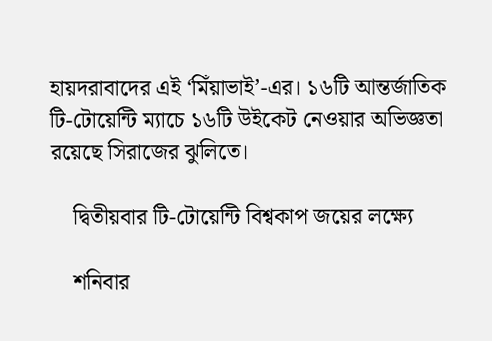হায়দরাবাদের এই ‘মিঁয়াভাই’-এর। ১৬টি আন্তর্জাতিক টি-টোয়েন্টি ম্যাচে ১৬টি উইকেট নেওয়ার অভিজ্ঞতা রয়েছে সিরাজের ঝুলিতে।

    দ্বিতীয়বার টি-টোয়েন্টি বিশ্বকাপ জয়ের লক্ষ্যে

    শনিবার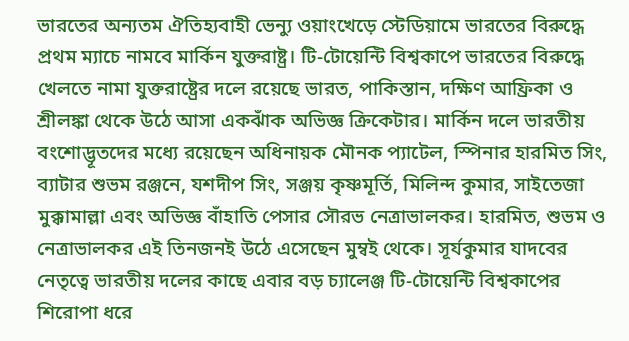ভারতের অন্যতম ঐতিহ্যবাহী ভেন্যু ওয়াংখেড়ে স্টেডিয়ামে ভারতের বিরুদ্ধে প্রথম ম্যাচে নামবে মার্কিন যুক্তরাষ্ট্র। টি-টোয়েন্টি বিশ্বকাপে ভারতের বিরুদ্ধে খেলতে নামা যুক্তরাষ্ট্রের দলে রয়েছে ভারত, পাকিস্তান, দক্ষিণ আফ্রিকা ও শ্রীলঙ্কা থেকে উঠে আসা একঝাঁক অভিজ্ঞ ক্রিকেটার। মার্কিন দলে ভারতীয় বংশোদ্ভূতদের মধ্যে রয়েছেন অধিনায়ক মৌনক প্যাটেল, স্পিনার হারমিত সিং, ব্যাটার শুভম রঞ্জনে, যশদীপ সিং, সঞ্জয় কৃষ্ণমূর্তি, মিলিন্দ কুমার, সাইতেজা মুক্কামাল্লা এবং অভিজ্ঞ বাঁহাতি পেসার সৌরভ নেত্রাভালকর। হারমিত, শুভম ও নেত্রাভালকর এই তিনজনই উঠে এসেছেন মুম্বই থেকে। সূর্যকুমার যাদবের নেতৃত্বে ভারতীয় দলের কাছে এবার বড় চ্যালেঞ্জ টি-টোয়েন্টি বিশ্বকাপের শিরোপা ধরে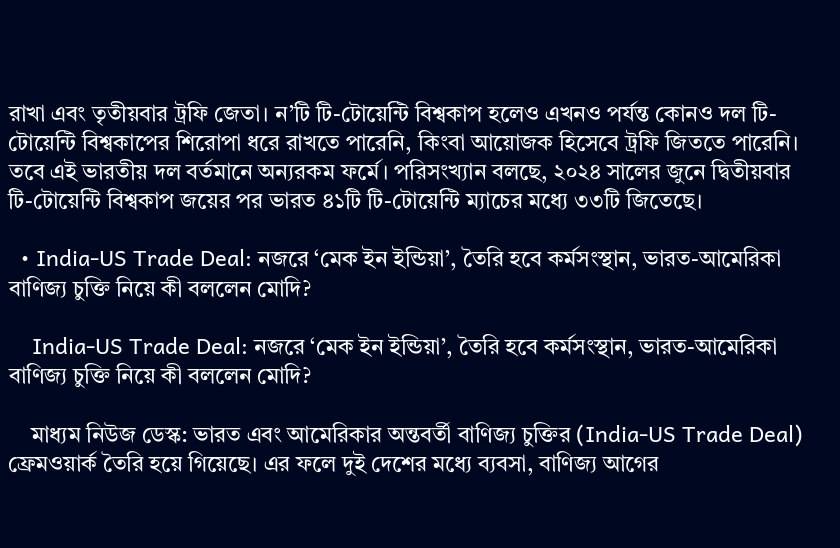রাখা এবং তৃতীয়বার ট্রফি জেতা। ন’টি টি-টোয়েন্টি বিশ্বকাপ হলেও এখনও পর্যন্ত কোনও দল টি-টোয়েন্টি বিশ্বকাপের শিরোপা ধরে রাখতে পারেনি, কিংবা আয়োজক হিসেবে ট্রফি জিততে পারেনি। তবে এই ভারতীয় দল বর্তমানে অন্যরকম ফর্মে। পরিসংখ্যান বলছে, ২০২৪ সালের জুনে দ্বিতীয়বার টি-টোয়েন্টি বিশ্বকাপ জয়ের পর ভারত ৪১টি টি-টোয়েন্টি ম্যাচের মধ্যে ৩৩টি জিতেছে।

  • India-US Trade Deal: নজরে ‘মেক ইন ইন্ডিয়া’, তৈরি হবে কর্মসংস্থান, ভারত-আমেরিকা বাণিজ্য চুক্তি নিয়ে কী বললেন মোদি?

    India-US Trade Deal: নজরে ‘মেক ইন ইন্ডিয়া’, তৈরি হবে কর্মসংস্থান, ভারত-আমেরিকা বাণিজ্য চুক্তি নিয়ে কী বললেন মোদি?

    মাধ্যম নিউজ ডেস্ক: ভারত এবং আমেরিকার অন্তবর্তী বাণিজ্য চুক্তির (India-US Trade Deal) ফ্রেমওয়ার্ক তৈরি হয়ে গিয়েছে। এর ফলে দুই দেশের মধ্যে ব্যবসা, বাণিজ্য আগের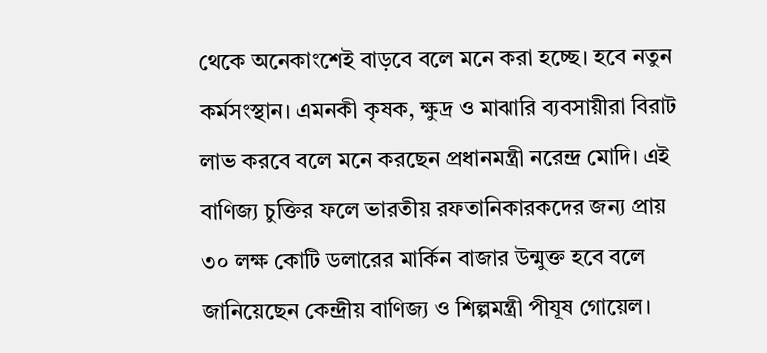থেকে অনেকাংশেই বাড়বে বলে মনে করা হচ্ছে। হবে নতুন কর্মসংস্থান। এমনকী কৃষক, ক্ষুদ্র ও মাঝারি ব্যবসায়ীরা বিরাট লাভ করবে বলে মনে করছেন প্রধানমন্ত্রী নরেন্দ্র মোদি। এই বাণিজ্য চুক্তির ফলে ভারতীয় রফতানিকারকদের জন্য প্রায় ৩০ লক্ষ কোটি ডলারের মার্কিন বাজার উন্মুক্ত হবে বলে জানিয়েছেন কেন্দ্রীয় বাণিজ্য ও শিল্পমন্ত্রী পীযূষ গোয়েল।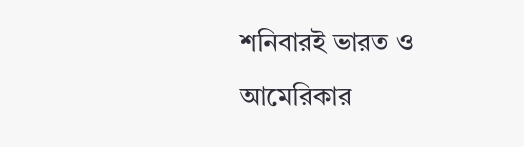শনিবারই ভারত ও আমেরিকার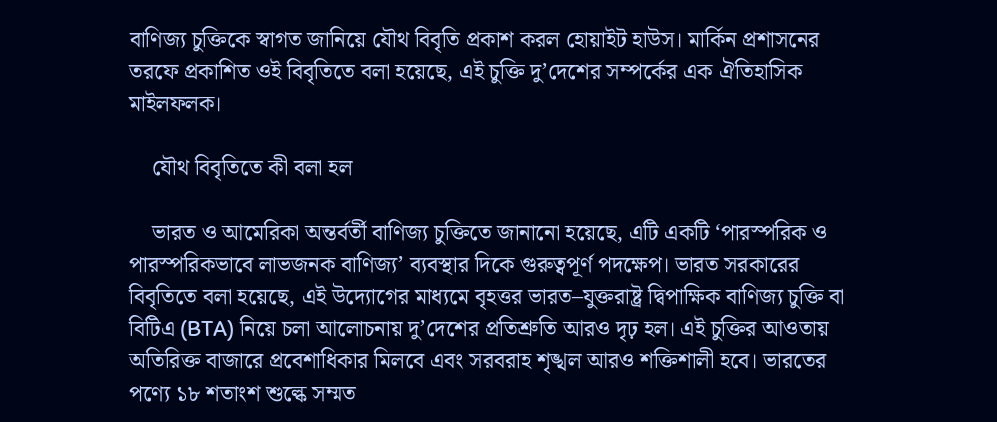বাণিজ্য চুক্তিকে স্বাগত জানিয়ে যৌথ বিবৃতি প্রকাশ করল হোয়াইট হাউস। মার্কিন প্রশাসনের তরফে প্রকাশিত ওই বিবৃতিতে বলা হয়েছে, এই চুক্তি দু’দেশের সম্পর্কের এক ঐতিহাসিক মাইলফলক।

    যৌথ বিবৃতিতে কী বলা হল

    ভারত ও আমেরিকা অন্তর্বর্তী বাণিজ্য চুক্তিতে জানানো হয়েছে, এটি একটি ‘পারস্পরিক ও পারস্পরিকভাবে লাভজনক বাণিজ্য’ ব্যবস্থার দিকে গুরুত্বপূর্ণ পদক্ষেপ। ভারত সরকারের বিবৃতিতে বলা হয়েছে, এই উদ্যোগের মাধ্যমে বৃহত্তর ভারত–যুক্তরাষ্ট্র দ্বিপাক্ষিক বাণিজ্য চুক্তি বা বিটিএ (BTA) নিয়ে চলা আলোচনায় দু’দেশের প্রতিশ্রুতি আরও দৃঢ় হল। এই চুক্তির আওতায় অতিরিক্ত বাজারে প্রবেশাধিকার মিলবে এবং সরবরাহ শৃঙ্খল আরও শক্তিশালী হবে। ভারতের পণ্যে ১৮ শতাংশ শুল্কে সম্মত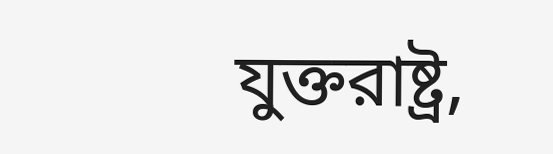যুক্তরাষ্ট্র,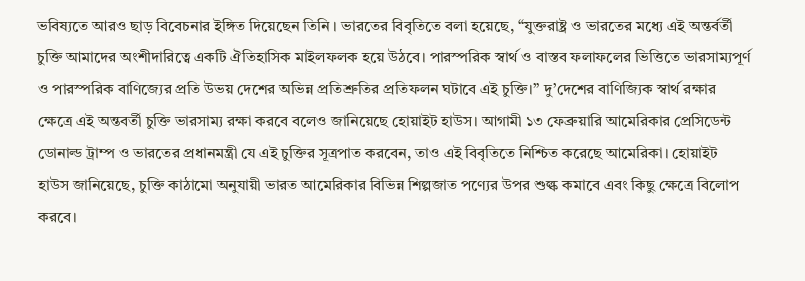ভবিষ্যতে আরও ছাড় বিবেচনার ইঙ্গিত দিয়েছেন তিনি । ভারতের বিবৃতিতে বলা হয়েছে, “যুক্তরাষ্ট্র ও ভারতের মধ্যে এই অন্তর্বর্তী চুক্তি আমাদের অংশীদারিত্বে একটি ঐতিহাসিক মাইলফলক হয়ে উঠবে। পারস্পরিক স্বার্থ ও বাস্তব ফলাফলের ভিত্তিতে ভারসাম্যপূর্ণ ও পারস্পরিক বাণিজ্যের প্রতি উভয় দেশের অভিন্ন প্রতিশ্রুতির প্রতিফলন ঘটাবে এই চুক্তি।” দু’দেশের বাণিজ্যিক স্বার্থ রক্ষার ক্ষেত্রে এই অন্তবর্তী চুক্তি ভারসাম্য রক্ষা করবে বলেও জানিয়েছে হোয়াইট হাউস। আগামী ১৩ ফেব্রুয়ারি আমেরিকার প্রেসিডেন্ট ডোনাল্ড ট্রাম্প ও ভারতের প্রধানমন্ত্রী যে এই চুক্তির সূত্রপাত করবেন, তাও এই বিবৃতিতে নিশ্চিত করেছে আমেরিকা। হোয়াইট হাউস জানিয়েছে, চুক্তি কাঠামো অনুযায়ী ভারত আমেরিকার বিভিন্ন শিল্পজাত পণ্যের উপর শুল্ক কমাবে এবং কিছু ক্ষেত্রে বিলোপ করবে।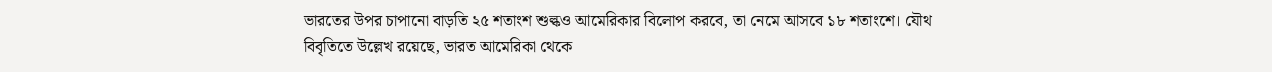ভারতের উপর চাপানো বাড়তি ২৫ শতাংশ শুল্কও আমেরিকার বিলোপ করবে, তা নেমে আসবে ১৮ শতাংশে। যৌথ বিবৃতিতে উল্লেখ রয়েছে, ভারত আমেরিকা থেকে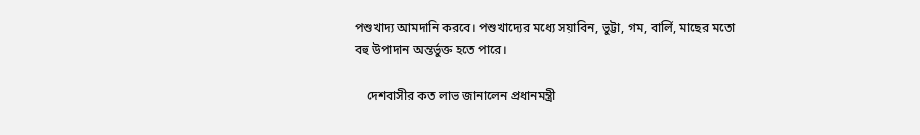পশুখাদ্য আমদানি করবে। পশুখাদ্যের মধ্যে সয়াবিন, ভুট্টা, গম, বার্লি, মাছের মতো বহু উপাদান অন্তর্ভুক্ত হতে পারে।

    দেশবাসীর কত লাভ জানালেন প্রধানমন্ত্রী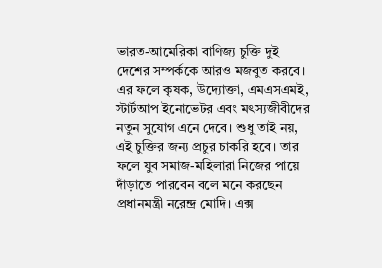ভারত-আমেরিকা বাণিজ্য চুক্তি দুই দেশের সম্পর্ককে আরও মজবুত করবে। এর ফলে কৃষক, উদ্যোক্তা, এমএসএমই, স্টার্টআপ ইনোভেটর এবং মৎস্যজীবীদের নতুন সুযোগ এনে দেবে। শুধু তাই নয়, এই চুক্তির জন্য প্রচুর চাকরি হবে। তার ফলে যুব সমাজ-মহিলারা নিজের পায়ে দাঁড়াতে পারবেন বলে মনে করছেন প্রধানমন্ত্রী নরেন্দ্র মোদি। এক্স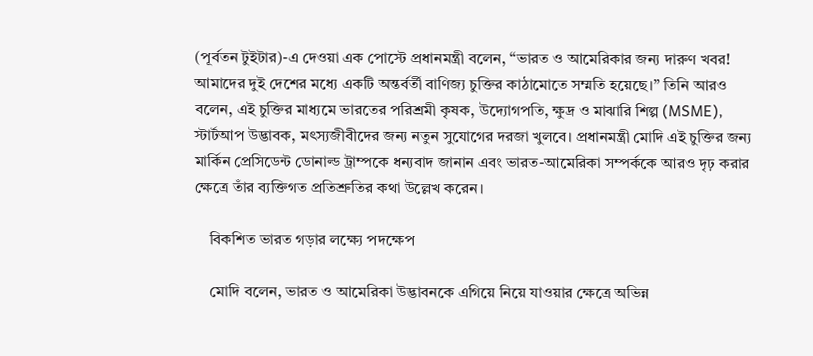(পূর্বতন টুইটার)-এ দেওয়া এক পোস্টে প্রধানমন্ত্রী বলেন, “ভারত ও আমেরিকার জন্য দারুণ খবর! আমাদের দুই দেশের মধ্যে একটি অন্তর্বর্তী বাণিজ্য চুক্তির কাঠামোতে সম্মতি হয়েছে।” তিনি আরও বলেন, এই চুক্তির মাধ্যমে ভারতের পরিশ্রমী কৃষক, উদ্যোগপতি, ক্ষুদ্র ও মাঝারি শিল্প (MSME), স্টার্টআপ উদ্ভাবক, মৎস্যজীবীদের জন্য নতুন সুযোগের দরজা খুলবে। প্রধানমন্ত্রী মোদি এই চুক্তির জন্য মার্কিন প্রেসিডেন্ট ডোনাল্ড ট্রাম্পকে ধন্যবাদ জানান এবং ভারত-আমেরিকা সম্পর্ককে আরও দৃঢ় করার ক্ষেত্রে তাঁর ব্যক্তিগত প্রতিশ্রুতির কথা উল্লেখ করেন।

    বিকশিত ভারত গড়ার লক্ষ্যে পদক্ষেপ

    মোদি বলেন, ভারত ও আমেরিকা উদ্ভাবনকে এগিয়ে নিয়ে যাওয়ার ক্ষেত্রে অভিন্ন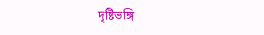দৃষ্টিভঙ্গি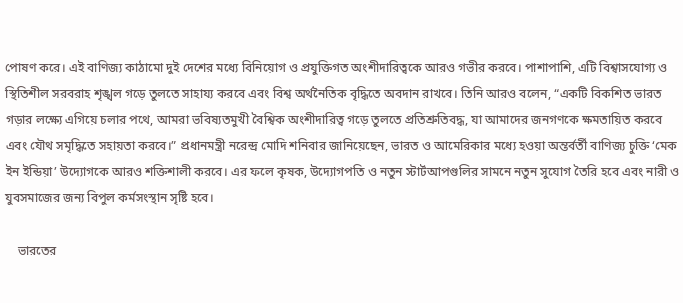পোষণ করে। এই বাণিজ্য কাঠামো দুই দেশের মধ্যে বিনিয়োগ ও প্রযুক্তিগত অংশীদারিত্বকে আরও গভীর করবে। পাশাপাশি, এটি বিশ্বাসযোগ্য ও স্থিতিশীল সরবরাহ শৃঙ্খল গড়ে তুলতে সাহায্য করবে এবং বিশ্ব অর্থনৈতিক বৃদ্ধিতে অবদান রাখবে। তিনি আরও বলেন, “একটি বিকশিত ভারত গড়ার লক্ষ্যে এগিয়ে চলার পথে, আমরা ভবিষ্যতমুখী বৈশ্বিক অংশীদারিত্ব গড়ে তুলতে প্রতিশ্রুতিবদ্ধ, যা আমাদের জনগণকে ক্ষমতায়িত করবে এবং যৌথ সমৃদ্ধিতে সহায়তা করবে।” প্রধানমন্ত্রী নরেন্দ্র মোদি শনিবার জানিয়েছেন, ভারত ও আমেরিকার মধ্যে হওয়া অন্তর্বর্তী বাণিজ্য চুক্তি ‘মেক ইন ইন্ডিয়া’ উদ্যোগকে আরও শক্তিশালী করবে। এর ফলে কৃষক, উদ্যোগপতি ও নতুন স্টার্টআপগুলির সামনে নতুন সুযোগ তৈরি হবে এবং নারী ও যুবসমাজের জন্য বিপুল কর্মসংস্থান সৃষ্টি হবে।

    ভারতের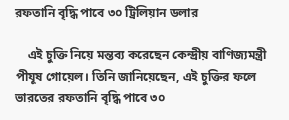রফতানি বৃদ্ধি পাবে ৩০ ট্রিলিয়ান ডলার

    এই চুক্তি নিয়ে মন্তব্য করেছেন কেন্দ্রীয় বাণিজ্যমন্ত্রী পীযূষ গোয়েল। তিনি জানিয়েছেন, এই চুক্তির ফলে ভারতের রফতানি বৃদ্ধি পাবে ৩০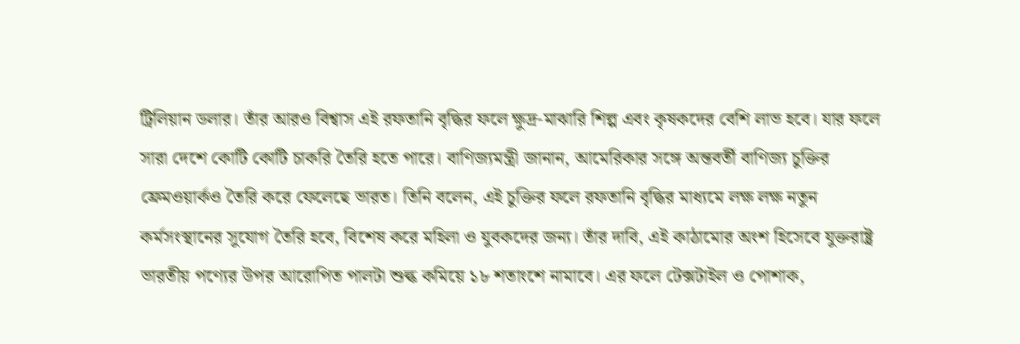ট্রিলিয়ান ডলার। তাঁর আরও বিশ্বাস এই রফতানি বৃদ্ধির ফলে ক্ষুদ্র-মাঝারি শিল্প এবং কৃষকদের বেশি লাভ হবে। যার ফলে সারা দেশে কোটি কোটি চাকরি তৈরি হতে পারে। বাণিজ্যমন্ত্রী জানান, আমেরিকার সঙ্গে অন্তবর্তী বাণিজ্য চুক্তির ফ্রেমওয়ার্কও তৈরি করে ফেলেছে ভারত। তিনি বলেন, এই চুক্তির ফলে রফতানি বৃদ্ধির মাধ্যমে লক্ষ লক্ষ নতুন কর্মসংস্থানের সুযোগ তৈরি হবে, বিশেষ করে মহিলা ও যুবকদের জন্য। তাঁর দাবি, এই কাঠামোর অংশ হিসেবে যুক্তরাষ্ট্র ভারতীয় পণ্যের উপর আরোপিত পালটা শুল্ক কমিয়ে ১৮ শতাংশে নামাবে। এর ফলে টেক্সটাইল ও পোশাক,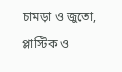চামড়া ও জুতো, প্লাস্টিক ও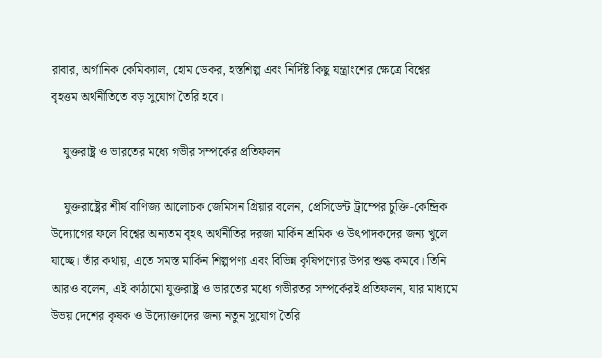রাবার, অর্গানিক কেমিক্যাল, হোম ডেকর, হস্তশিল্প এবং নির্দিষ্ট কিছু যন্ত্রাংশের ক্ষেত্রে বিশ্বের বৃহত্তম অর্থনীতিতে বড় সুযোগ তৈরি হবে।

    যুক্তরাষ্ট্র ও ভারতের মধ্যে গভীর সম্পর্কের প্রতিফলন

    যুক্তরাষ্ট্রের শীর্ষ বাণিজ্য আলোচক জেমিসন গ্রিয়ার বলেন, প্রেসিডেন্ট ট্রাম্পের চুক্তি-কেন্দ্রিক উদ্যোগের ফলে বিশ্বের অন্যতম বৃহৎ অর্থনীতির দরজা মার্কিন শ্রমিক ও উৎপাদকদের জন্য খুলে যাচ্ছে। তাঁর কথায়, এতে সমস্ত মার্কিন শিল্পপণ্য এবং বিভিন্ন কৃষিপণ্যের উপর শুল্ক কমবে। তিনি আরও বলেন, এই কাঠামো যুক্তরাষ্ট্র ও ভারতের মধ্যে গভীরতর সম্পর্কেরই প্রতিফলন, যার মাধ্যমে উভয় দেশের কৃষক ও উদ্যোক্তাদের জন্য নতুন সুযোগ তৈরি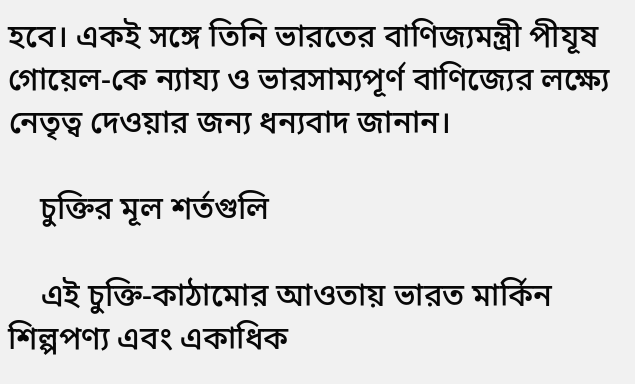হবে। একই সঙ্গে তিনি ভারতের বাণিজ্যমন্ত্রী পীযূষ গোয়েল-কে ন্যায্য ও ভারসাম্যপূর্ণ বাণিজ্যের লক্ষ্যে নেতৃত্ব দেওয়ার জন্য ধন্যবাদ জানান।

    চুক্তির মূল শর্তগুলি

    এই চুক্তি-কাঠামোর আওতায় ভারত মার্কিন শিল্পপণ্য এবং একাধিক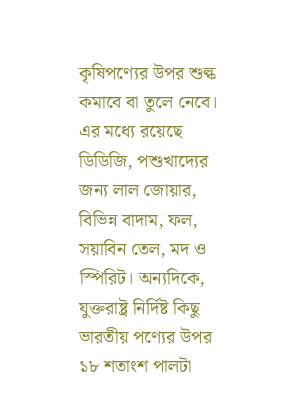কৃষিপণ্যের উপর শুল্ক কমাবে বা তুলে নেবে। এর মধ্যে রয়েছে ডিডিজি, পশুখাদ্যের জন্য লাল জোয়ার, বিভিন্ন বাদাম, ফল, সয়াবিন তেল, মদ ও স্পিরিট। অন্যদিকে, যুক্তরাষ্ট্র নির্দিষ্ট কিছু ভারতীয় পণ্যের উপর ১৮ শতাংশ পালটা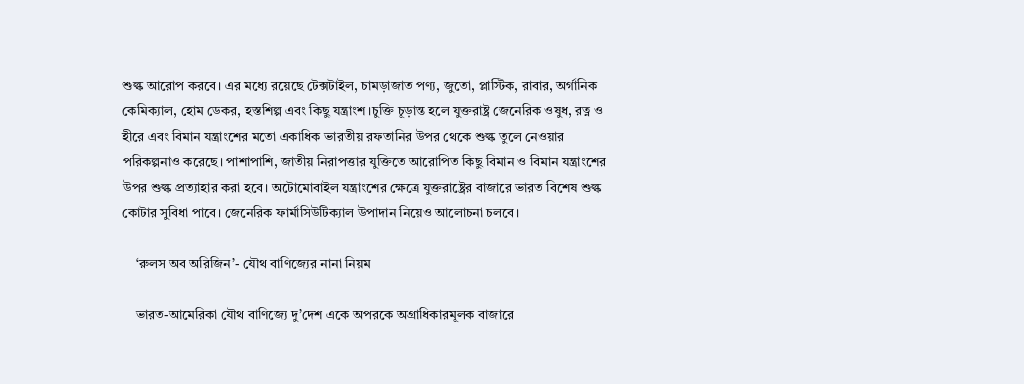শুল্ক আরোপ করবে। এর মধ্যে রয়েছে টেক্সটাইল, চামড়াজাত পণ্য, জুতো, প্লাস্টিক, রাবার, অর্গানিক কেমিক্যাল, হোম ডেকর, হস্তশিল্প এবং কিছু যন্ত্রাংশ।চুক্তি চূড়ান্ত হলে যুক্তরাষ্ট্র জেনেরিক ওষুধ, রত্ন ও হীরে এবং বিমান যন্ত্রাংশের মতো একাধিক ভারতীয় রফতানির উপর থেকে শুল্ক তুলে নেওয়ার পরিকল্পনাও করেছে। পাশাপাশি, জাতীয় নিরাপত্তার যুক্তিতে আরোপিত কিছু বিমান ও বিমান যন্ত্রাংশের উপর শুল্ক প্রত্যাহার করা হবে। অটোমোবাইল যন্ত্রাংশের ক্ষেত্রে যুক্তরাষ্ট্রের বাজারে ভারত বিশেষ শুল্ক কোটার সুবিধা পাবে। জেনেরিক ফার্মাসিউটিক্যাল উপাদান নিয়েও আলোচনা চলবে।

    ‘রুলস অব অরিজিন’- যৌথ বাণিজ্যের নানা নিয়ম

    ভারত-আমেরিকা যৌথ বাণিজ্যে দু’দেশ একে অপরকে অগ্রাধিকারমূলক বাজারে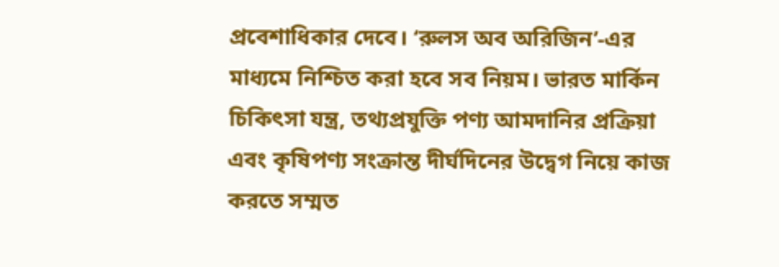প্রবেশাধিকার দেবে। ‘রুলস অব অরিজিন’-এর মাধ্যমে নিশ্চিত করা হবে সব নিয়ম। ভারত মার্কিন চিকিৎসা যন্ত্র, তথ্যপ্রযুক্তি পণ্য আমদানির প্রক্রিয়া এবং কৃষিপণ্য সংক্রান্ত দীর্ঘদিনের উদ্বেগ নিয়ে কাজ করতে সম্মত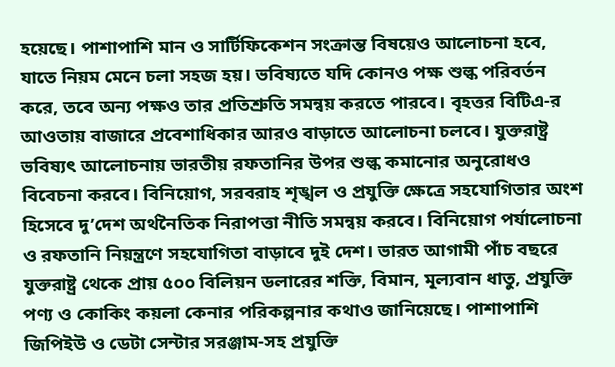হয়েছে। পাশাপাশি মান ও সার্টিফিকেশন সংক্রান্ত বিষয়েও আলোচনা হবে, যাতে নিয়ম মেনে চলা সহজ হয়। ভবিষ্যতে যদি কোনও পক্ষ শুল্ক পরিবর্তন করে, তবে অন্য পক্ষও তার প্রতিশ্রুতি সমন্বয় করতে পারবে। বৃহত্তর বিটিএ-র আওতায় বাজারে প্রবেশাধিকার আরও বাড়াতে আলোচনা চলবে। যুক্তরাষ্ট্র ভবিষ্যৎ আলোচনায় ভারতীয় রফতানির উপর শুল্ক কমানোর অনুরোধও বিবেচনা করবে। বিনিয়োগ, সরবরাহ শৃঙ্খল ও প্রযুক্তি ক্ষেত্রে সহযোগিতার অংশ হিসেবে দু’দেশ অর্থনৈতিক নিরাপত্তা নীতি সমন্বয় করবে। বিনিয়োগ পর্যালোচনা ও রফতানি নিয়ন্ত্রণে সহযোগিতা বাড়াবে দুই দেশ। ভারত আগামী পাঁচ বছরে যুক্তরাষ্ট্র থেকে প্রায় ৫০০ বিলিয়ন ডলারের শক্তি, বিমান, মূল্যবান ধাতু, প্রযুক্তি পণ্য ও কোকিং কয়লা কেনার পরিকল্পনার কথাও জানিয়েছে। পাশাপাশি জিপিইউ ও ডেটা সেন্টার সরঞ্জাম-সহ প্রযুক্তি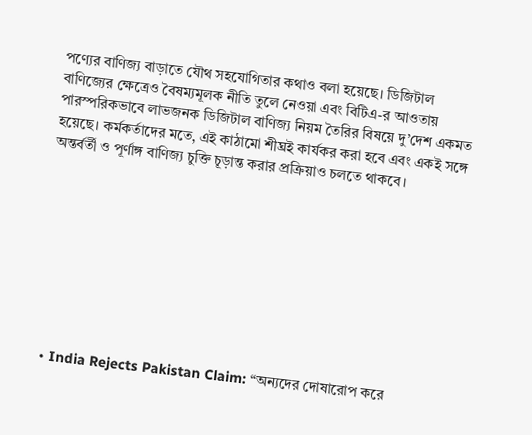পণ্যের বাণিজ্য বাড়াতে যৌথ সহযোগিতার কথাও বলা হয়েছে। ডিজিটাল বাণিজ্যের ক্ষেত্রেও বৈষম্যমূলক নীতি তুলে নেওয়া এবং বিটিএ-র আওতায় পারস্পরিকভাবে লাভজনক ডিজিটাল বাণিজ্য নিয়ম তৈরির বিষয়ে দু’দেশ একমত হয়েছে। কর্মকর্তাদের মতে, এই কাঠামো শীঘ্রই কার্যকর করা হবে এবং একই সঙ্গে অন্তর্বর্তী ও পূর্ণাঙ্গ বাণিজ্য চুক্তি চূড়ান্ত করার প্রক্রিয়াও চলতে থাকবে।









  • India Rejects Pakistan Claim: “অন্যদের দোষারোপ করে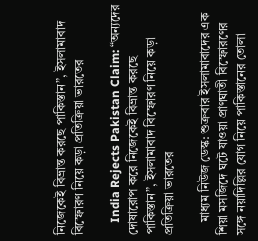নিজেকেই বিভ্রান্ত করছে পাকিস্তান”, ইসলামাবাদ বিস্ফোরণ নিয়ে কড়া প্রতিক্রিয়া ভারতের

    India Rejects Pakistan Claim: “অন্যদের দোষারোপ করে নিজেকেই বিভ্রান্ত করছে পাকিস্তান”, ইসলামাবাদ বিস্ফোরণ নিয়ে কড়া প্রতিক্রিয়া ভারতের

    মাধ্যম নিউজ ডেস্ক: শুক্রবার ইসলামাবাদের এক শিয়া মসজিদে ঘটে যাওয়া প্রাণঘাতী বিস্ফোরণের সঙ্গে নয়াদিল্লির যোগ নিয়ে পাকিস্তানের তোলা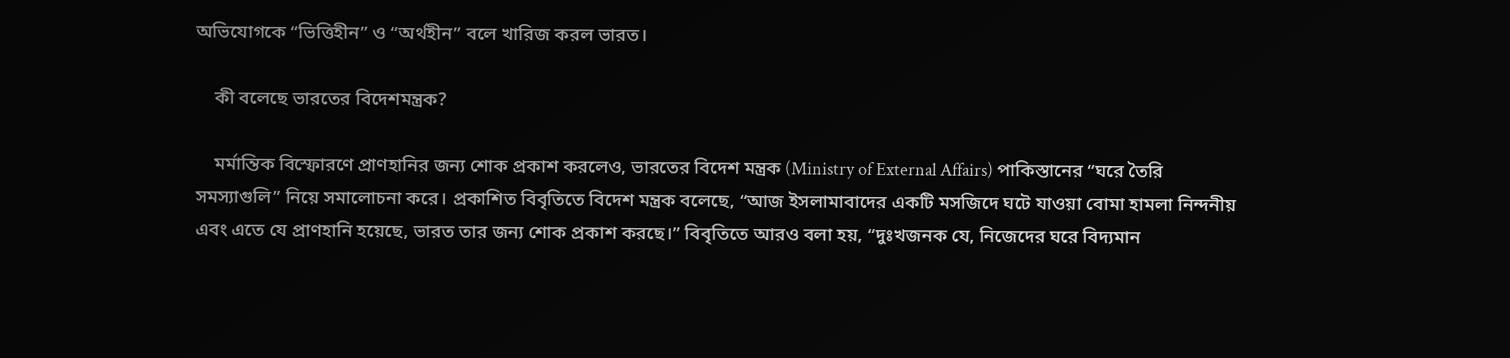অভিযোগকে “ভিত্তিহীন” ও “অর্থহীন” বলে খারিজ করল ভারত।

    কী বলেছে ভারতের বিদেশমন্ত্রক?

    মর্মান্তিক বিস্ফোরণে প্রাণহানির জন্য শোক প্রকাশ করলেও, ভারতের বিদেশ মন্ত্রক (Ministry of External Affairs) পাকিস্তানের “ঘরে তৈরি সমস্যাগুলি” নিয়ে সমালোচনা করে। প্রকাশিত বিবৃতিতে বিদেশ মন্ত্রক বলেছে, “আজ ইসলামাবাদের একটি মসজিদে ঘটে যাওয়া বোমা হামলা নিন্দনীয় এবং এতে যে প্রাণহানি হয়েছে, ভারত তার জন্য শোক প্রকাশ করছে।” বিবৃতিতে আরও বলা হয়, “দুঃখজনক যে, নিজেদের ঘরে বিদ্যমান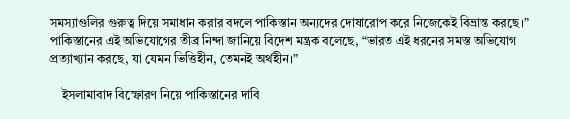সমস্যাগুলির গুরুত্ব দিয়ে সমাধান করার বদলে পাকিস্তান অন্যদের দোষারোপ করে নিজেকেই বিভ্রান্ত করছে।” পাকিস্তানের এই অভিযোগের তীব্র নিন্দা জানিয়ে বিদেশ মন্ত্রক বলেছে, “ভারত এই ধরনের সমস্ত অভিযোগ প্রত্যাখ্যান করছে, যা যেমন ভিত্তিহীন, তেমনই অর্থহীন।”

    ইসলামাবাদ বিস্ফোরণ নিয়ে পাকিস্তানের দাবি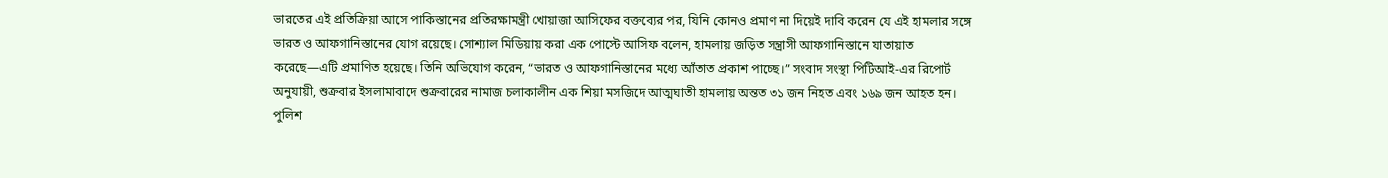ভারতের এই প্রতিক্রিয়া আসে পাকিস্তানের প্রতিরক্ষামন্ত্রী খোয়াজা আসিফের বক্তব্যের পর, যিনি কোনও প্রমাণ না দিয়েই দাবি করেন যে এই হামলার সঙ্গে ভারত ও আফগানিস্তানের যোগ রয়েছে। সোশ্যাল মিডিয়ায় করা এক পোস্টে আসিফ বলেন, হামলায় জড়িত সন্ত্রাসী আফগানিস্তানে যাতায়াত করেছে—এটি প্রমাণিত হয়েছে। তিনি অভিযোগ করেন, “ভারত ও আফগানিস্তানের মধ্যে আঁতাত প্রকাশ পাচ্ছে।” সংবাদ সংস্থা পিটিআই-এর রিপোর্ট অনুযায়ী, শুক্রবার ইসলামাবাদে শুক্রবারের নামাজ চলাকালীন এক শিয়া মসজিদে আত্মঘাতী হামলায় অন্তত ৩১ জন নিহত এবং ১৬৯ জন আহত হন। পুলিশ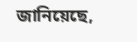জানিয়েছে,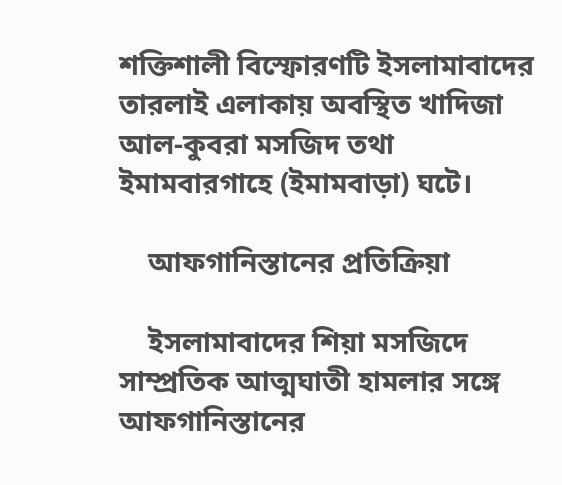শক্তিশালী বিস্ফোরণটি ইসলামাবাদের তারলাই এলাকায় অবস্থিত খাদিজা আল-কুবরা মসজিদ তথা ইমামবারগাহে (ইমামবাড়া) ঘটে।

    আফগানিস্তানের প্রতিক্রিয়া

    ইসলামাবাদের শিয়া মসজিদে সাম্প্রতিক আত্মঘাতী হামলার সঙ্গে আফগানিস্তানের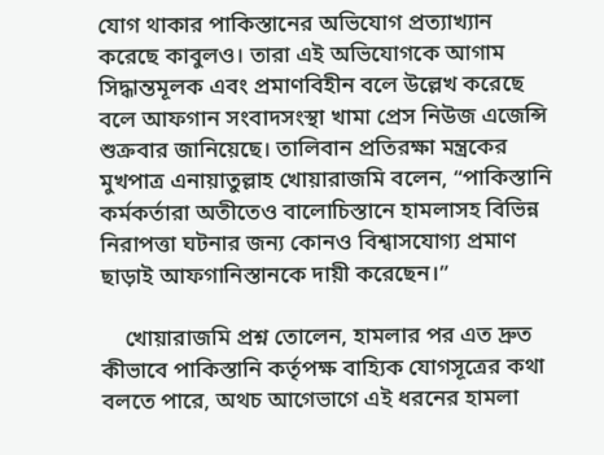যোগ থাকার পাকিস্তানের অভিযোগ প্রত্যাখ্যান করেছে কাবুলও। তারা এই অভিযোগকে আগাম সিদ্ধান্তমূলক এবং প্রমাণবিহীন বলে উল্লেখ করেছে বলে আফগান সংবাদসংস্থা খামা প্রেস নিউজ এজেন্সি শুক্রবার জানিয়েছে। তালিবান প্রতিরক্ষা মন্ত্রকের মুখপাত্র এনায়াতুল্লাহ খোয়ারাজমি বলেন, “পাকিস্তানি কর্মকর্তারা অতীতেও বালোচিস্তানে হামলাসহ বিভিন্ন নিরাপত্তা ঘটনার জন্য কোনও বিশ্বাসযোগ্য প্রমাণ ছাড়াই আফগানিস্তানকে দায়ী করেছেন।”

    খোয়ারাজমি প্রশ্ন তোলেন, হামলার পর এত দ্রুত কীভাবে পাকিস্তানি কর্তৃপক্ষ বাহ্যিক যোগসূত্রের কথা বলতে পারে, অথচ আগেভাগে এই ধরনের হামলা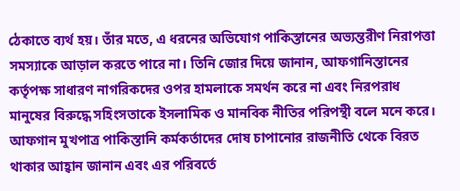ঠেকাতে ব্যর্থ হয়। তাঁর মতে, এ ধরনের অভিযোগ পাকিস্তানের অভ্যন্তরীণ নিরাপত্তা সমস্যাকে আড়াল করতে পারে না। তিনি জোর দিয়ে জানান, আফগানিস্তানের কর্তৃপক্ষ সাধারণ নাগরিকদের ওপর হামলাকে সমর্থন করে না এবং নিরপরাধ মানুষের বিরুদ্ধে সহিংসতাকে ইসলামিক ও মানবিক নীতির পরিপন্থী বলে মনে করে। আফগান মুখপাত্র পাকিস্তানি কর্মকর্তাদের দোষ চাপানোর রাজনীতি থেকে বিরত থাকার আহ্বান জানান এবং এর পরিবর্তে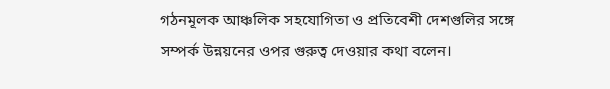গঠনমূলক আঞ্চলিক সহযোগিতা ও প্রতিবেশী দেশগুলির সঙ্গে সম্পর্ক উন্নয়নের ওপর গুরুত্ব দেওয়ার কথা বলেন।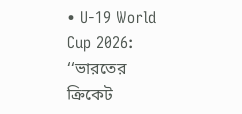• U-19 World Cup 2026: ‘‘ভারতের ক্রিকেট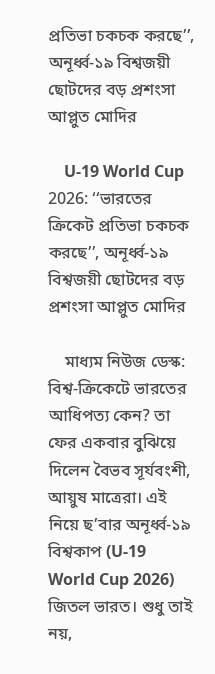প্রতিভা চকচক করছে’’, অনূর্ধ্ব-১৯ বিশ্বজয়ী ছোটদের বড় প্রশংসা আপ্লুত মোদির

    U-19 World Cup 2026: ‘‘ভারতের ক্রিকেট প্রতিভা চকচক করছে’’, অনূর্ধ্ব-১৯ বিশ্বজয়ী ছোটদের বড় প্রশংসা আপ্লুত মোদির

    মাধ্যম নিউজ ডেস্ক: বিশ্ব-ক্রিকেটে ভারতের আধিপত্য কেন? তা ফের একবার বুঝিয়ে দিলেন বৈভব সূর্যবংশী, আয়ুষ মাত্রেরা। এই নিয়ে ছ’বার অনূর্ধ্ব-১৯ বিশ্বকাপ (U-19 World Cup 2026) জিতল ভারত। শুধু তাই নয়,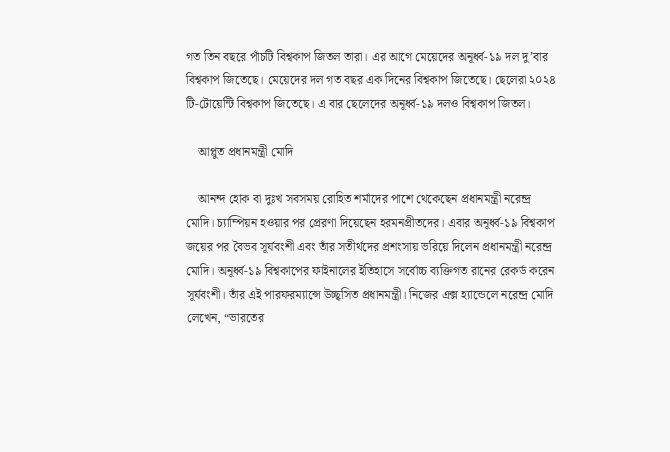গত তিন বছরে পাঁচটি বিশ্বকাপ জিতল তারা। এর আগে মেয়েদের অনূর্ধ্ব-১৯ দল দু’বার বিশ্বকাপ জিতেছে। মেয়েদের দল গত বছর এক দিনের বিশ্বকাপ জিতেছে। ছেলেরা ২০২৪ টি-টোয়েন্টি বিশ্বকাপ জিতেছে। এ বার ছেলেদের অনূর্ধ্ব-১৯ দলও বিশ্বকাপ জিতল।

    আপ্লুত প্রধানমন্ত্রী মোদি

    আনন্দ হোক বা দুঃখ সবসময় রোহিত শর্মাদের পাশে থেকেছেন প্রধানমন্ত্রী নরেন্দ্র মোদি। চ্যাম্পিয়ন হওয়ার পর প্রেরণা দিয়েছেন হরমনপ্রীতদের। এবার অনূর্ধ্ব-১৯ বিশ্বকাপ জয়ের পর বৈভব সূর্যবংশী এবং তাঁর সতীর্থদের প্রশংসায় ভরিয়ে দিলেন প্রধানমন্ত্রী নরেন্দ্র মোদি। অনূর্ধ্ব-১৯ বিশ্বকাপের ফাইনালের ইতিহাসে সর্বোচ্চ ব্যক্তিগত রানের রেকর্ড করেন সূর্যবংশী। তাঁর এই পারফরম্যান্সে উচ্ছ্বসিত প্রধানমন্ত্রী। নিজের এক্স হ্যান্ডেলে নরেন্দ্র মোদি লেখেন, “ভারতের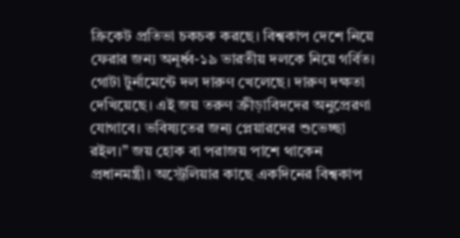ক্রিকেট প্রতিভা চকচক করছে। বিশ্বকাপ দেশে নিয়ে ফেরার জন্য অনূর্ধ্ব-১৯ ভারতীয় দলকে নিয়ে গর্বিত। গোটা টুর্নামেন্টে দল দারুণ খেলেছে। দারুণ দক্ষতা দেখিয়েছে। এই জয় তরুণ ক্রীড়াবিদদের অনুপ্রেরণা যোগাবে। ভবিষ্যতের জন্য প্লেয়ারদের শুভেচ্ছা রইল।” জয় হোক বা পরাজয় পাশে থাকেন প্রধানমন্ত্রী। অস্ট্রেলিয়ার কাছে একদিনের বিশ্বকাপ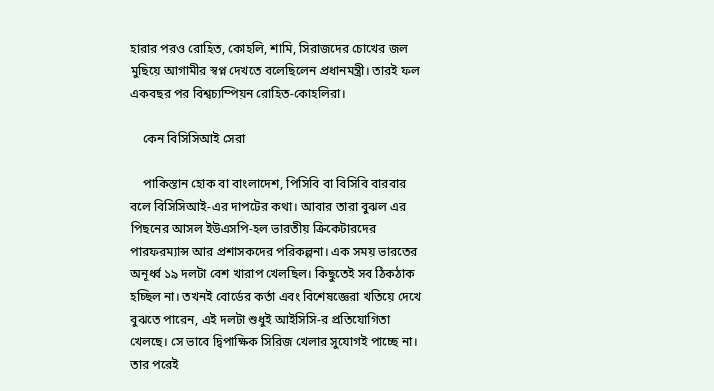হারার পরও রোহিত, কোহলি, শামি, সিরাজদের চোখের জল মুছিয়ে আগামীর স্বপ্ন দেখতে বলেছিলেন প্রধানমন্ত্রী। তারই ফল একবছর পর বিশ্বচ্যম্পিয়ন রোহিত-কোহলিরা।

    কেন বিসিসিআই সেরা

    পাকিস্তান হোক বা বাংলাদেশ, পিসিবি বা বিসিবি বারবার বলে বিসিসিআই-এর দাপটের কথা। আবার তারা বুঝল এর পিছনের আসল ইউএসপি-হল ভারতীয় ক্রিকেটারদের পারফরম্যান্স আর প্রশাসকদের পরিকল্পনা। এক সময় ভারতের অনূর্ধ্ব ১৯ দলটা বেশ খারাপ খেলছিল। কিছুতেই সব ঠিকঠাক হচ্ছিল না। তখনই বোর্ডের কর্তা এবং বিশেষজ্ঞেরা খতিয়ে দেখে বুঝতে পারেন, এই দলটা শুধুই আইসিসি-র প্রতিযোগিতা খেলছে। সে ভাবে দ্বিপাক্ষিক সিরিজ খেলার সুযোগই পাচ্ছে না। তার পরেই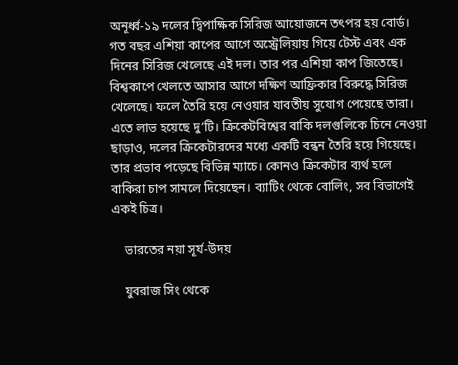অনূর্ধ্ব-১৯ দলের দ্বিপাক্ষিক সিরিজ আয়োজনে তৎপর হয় বোর্ড। গত বছর এশিয়া কাপের আগে অস্ট্রেলিয়ায় গিয়ে টেস্ট এবং এক দিনের সিরিজ খেলেছে এই দল। তার পর এশিয়া কাপ জিতেছে। বিশ্বকাপে খেলতে আসার আগে দক্ষিণ আফ্রিকার বিরুদ্ধে সিরিজ খেলেছে। ফলে তৈরি হয়ে নেওয়ার যাবতীয় সুযোগ পেয়েছে তারা। এতে লাভ হয়েছে দু’টি। ক্রিকেটবিশ্বের বাকি দলগুলিকে চিনে নেওয়া ছাড়াও, দলের ক্রিকেটারদের মধ্যে একটি বন্ধন তৈরি হয়ে গিয়েছে। তার প্রভাব পড়েছে বিভিন্ন ম্যাচে। কোনও ক্রিকেটার ব্যর্থ হলে বাকিরা চাপ সামলে দিয়েছেন। ব্যাটিং থেকে বোলিং, সব বিভাগেই একই চিত্র।

    ভারতের নয়া সূর্য-উদয়

    যুবরাজ সিং থেকে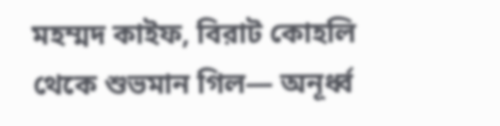মহম্মদ কাইফ, বিরাট কোহলি থেকে শুভমান গিল— অনূর্ধ্ব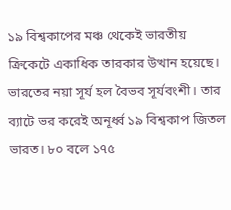১৯ বিশ্বকাপের মঞ্চ থেকেই ভারতীয় ক্রিকেটে একাধিক তারকার উত্থান হয়েছে। ভারতের নয়া সূর্য হল বৈভব সূর্যবংশী। তার ব্যাটে ভর করেই অনূর্ধ্ব ১৯ বিশ্বকাপ জিতল ভারত। ৮০ বলে ১৭৫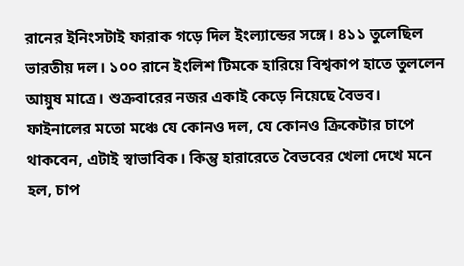রানের ইনিংসটাই ফারাক গড়ে দিল ইংল্যান্ডের সঙ্গে। ৪১১ তুলেছিল ভারতীয় দল। ১০০ রানে ইংলিশ টিমকে হারিয়ে বিশ্বকাপ হাতে তুললেন আয়ুষ মাত্রে। শুক্রবারের নজর একাই কেড়ে নিয়েছে বৈভব। ফাইনালের মতো মঞ্চে যে কোনও দল, যে কোনও ক্রিকেটার চাপে থাকবেন, এটাই স্বাভাবিক। কিন্তু হারারেতে বৈভবের খেলা দেখে মনে হল, চাপ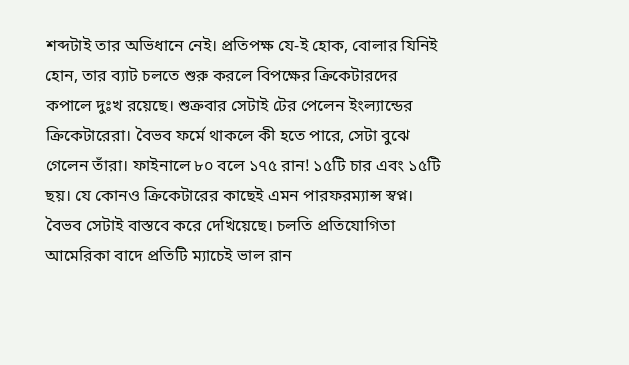শব্দটাই তার অভিধানে নেই। প্রতিপক্ষ যে-ই হোক, বোলার যিনিই হোন, তার ব্যাট চলতে শুরু করলে বিপক্ষের ক্রিকেটারদের কপালে দুঃখ রয়েছে। শুক্রবার সেটাই টের পেলেন ইংল্যান্ডের ক্রিকেটারেরা। বৈভব ফর্মে থাকলে কী হতে পারে, সেটা বুঝে গেলেন তাঁরা। ফাইনালে ৮০ বলে ১৭৫ রান! ১৫টি চার এবং ১৫টি ছয়। যে কোনও ক্রিকেটারের কাছেই এমন পারফরম্যান্স স্বপ্ন। বৈভব সেটাই বাস্তবে করে দেখিয়েছে। চলতি প্রতিযোগিতা আমেরিকা বাদে প্রতিটি ম্যাচেই ভাল রান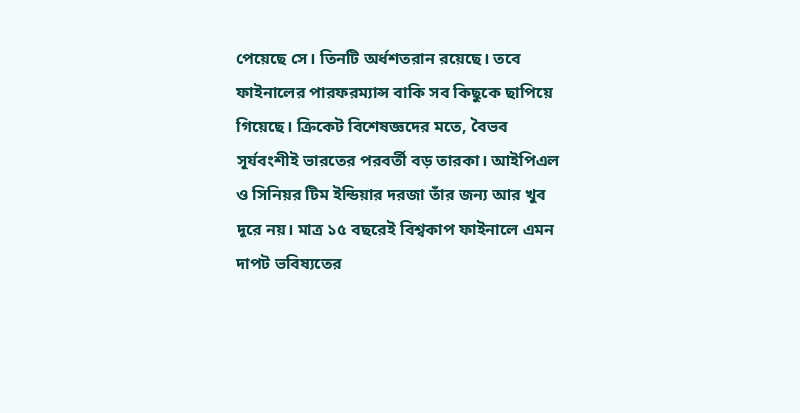পেয়েছে সে। তিনটি অর্ধশতরান রয়েছে। তবে ফাইনালের পারফরম্যান্স বাকি সব কিছুকে ছাপিয়ে গিয়েছে। ক্রিকেট বিশেষজ্ঞদের মতে, বৈভব সূর্যবংশীই ভারতের পরবর্তী বড় তারকা। আইপিএল ও সিনিয়র টিম ইন্ডিয়ার দরজা তাঁর জন্য আর খুব দূরে নয়। মাত্র ১৫ বছরেই বিশ্বকাপ ফাইনালে এমন দাপট ভবিষ্যতের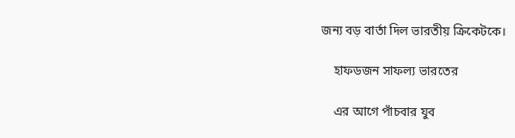জন্য বড় বার্তা দিল ভারতীয় ক্রিকেটকে।

    হাফডজন সাফল্য ভারতের

    এর আগে পাঁচবার যুব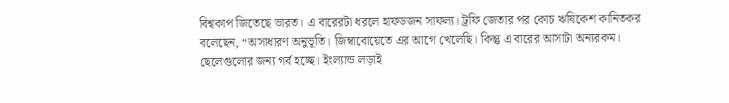বিশ্বকাপ জিতেছে ভারত। এ বারেরটা ধরলে হাফডজন সাফল্য। ট্রফি জেতার পর কোচ ঋষিকেশ কানিতকর বলেছেন, “অসাধারণ অনুভূতি। জিম্বাবোয়েতে এর আগে খেলেছি। কিন্তু এ বারের আসাটা অন্যরকম। ছেলেগুলোর জন্য গর্ব হচ্ছে। ইংল্যান্ড লড়াই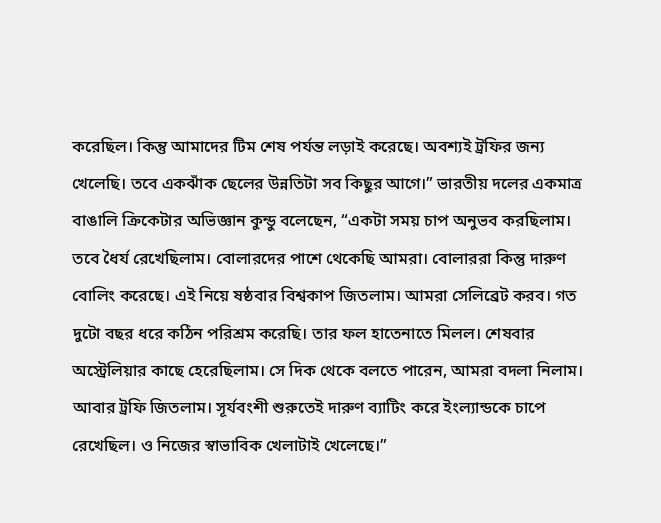করেছিল। কিন্তু আমাদের টিম শেষ পর্যন্ত লড়াই করেছে। অবশ্যই ট্রফির জন্য খেলেছি। তবে একঝাঁক ছেলের উন্নতিটা সব কিছুর আগে।” ভারতীয় দলের একমাত্র বাঙালি ক্রিকেটার অভিজ্ঞান কুন্ডু বলেছেন, “একটা সময় চাপ অনুভব করছিলাম। তবে ধৈর্য রেখেছিলাম। বোলারদের পাশে থেকেছি আমরা। বোলাররা কিন্তু দারুণ বোলিং করেছে। এই নিয়ে ষষ্ঠবার বিশ্বকাপ জিতলাম। আমরা সেলিব্রেট করব। গত দুটো বছর ধরে কঠিন পরিশ্রম করেছি। তার ফল হাতেনাতে মিলল। শেষবার অস্ট্রেলিয়ার কাছে হেরেছিলাম। সে দিক থেকে বলতে পারেন, আমরা বদলা নিলাম। আবার ট্রফি জিতলাম। সূর্যবংশী শুরুতেই দারুণ ব্যাটিং করে ইংল্যান্ডকে চাপে রেখেছিল। ও নিজের স্বাভাবিক খেলাটাই খেলেছে।”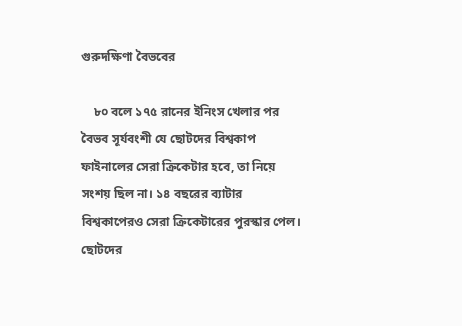গুরুদক্ষিণা বৈভবের

    ৮০ বলে ১৭৫ রানের ইনিংস খেলার পর বৈভব সূর্যবংশী যে ছোটদের বিশ্বকাপ ফাইনালের সেরা ক্রিকেটার হবে, তা নিয়ে সংশয় ছিল না। ১৪ বছরের ব্যাটার বিশ্বকাপেরও সেরা ক্রিকেটারের পুরস্কার পেল। ছোটদের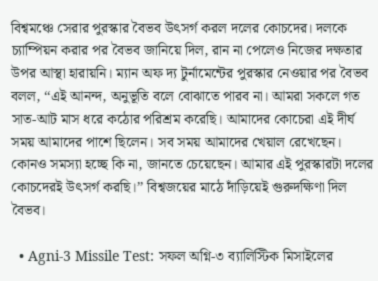বিশ্বমঞ্চে সেরার পুরস্কার বৈভব উৎসর্গ করল দলের কোচদের। দলকে চ্যাম্পিয়ন করার পর বৈভব জানিয়ে দিল, রান না পেলেও নিজের দক্ষতার উপর আস্থা হারায়নি। ম্যান অফ দ্য টুর্নামেন্টের পুরস্কার নেওয়ার পর বৈভব বলল, ‘‘এই আনন্দ, অনুভূতি বলে বোঝাতে পারব না। আমরা সকলে গত সাত-আট মাস ধরে কঠোর পরিশ্রম করেছি। আমাদের কোচেরা এই দীর্ঘ সময় আমাদের পাশে ছিলেন। সব সময় আমাদের খেয়াল রেখেছেন। কোনও সমস্যা হচ্ছে কি না, জানতে চেয়েছেন। আমার এই পুরস্কারটা দলের কোচদেরই উৎসর্গ করছি।’’ বিশ্বজয়ের মাঠে দাঁড়িয়েই গুরুদক্ষিণা দিল বৈভব।

  • Agni-3 Missile Test: সফল অগ্নি-৩ ব্যালিস্টিক মিসাইলের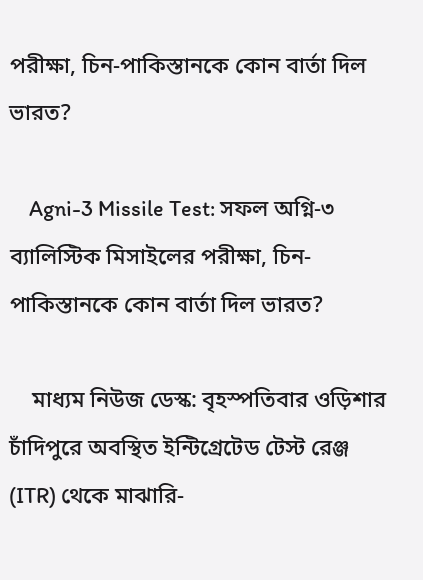পরীক্ষা, চিন-পাকিস্তানকে কোন বার্তা দিল ভারত?

    Agni-3 Missile Test: সফল অগ্নি-৩ ব্যালিস্টিক মিসাইলের পরীক্ষা, চিন-পাকিস্তানকে কোন বার্তা দিল ভারত?

    মাধ্যম নিউজ ডেস্ক: বৃহস্পতিবার ওড়িশার চাঁদিপুরে অবস্থিত ইন্টিগ্রেটেড টেস্ট রেঞ্জ (ITR) থেকে মাঝারি-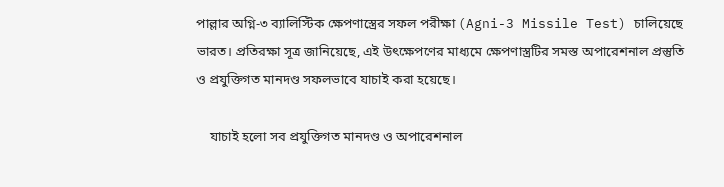পাল্লার অগ্নি-৩ ব্যালিস্টিক ক্ষেপণাস্ত্রের সফল পরীক্ষা (Agni-3 Missile Test) চালিয়েছে ভারত। প্রতিরক্ষা সূত্র জানিয়েছে, এই উৎক্ষেপণের মাধ্যমে ক্ষেপণাস্ত্রটির সমস্ত অপারেশনাল প্রস্তুতি ও প্রযুক্তিগত মানদণ্ড সফলভাবে যাচাই করা হয়েছে।

    যাচাই হলো সব প্রযুক্তিগত মানদণ্ড ও অপারেশনাল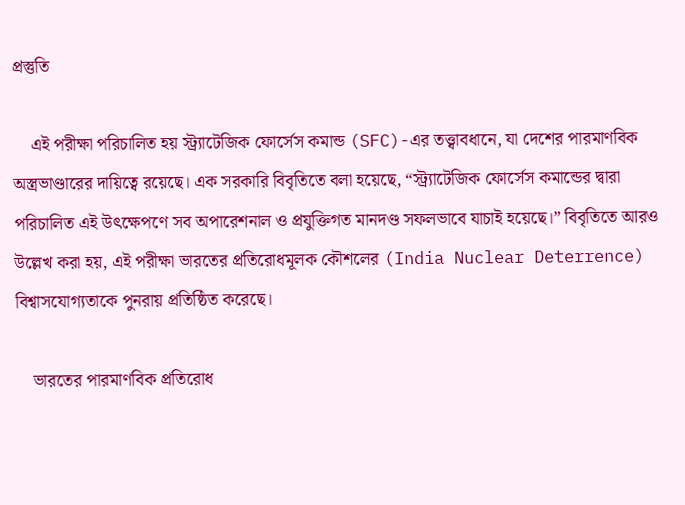প্রস্তুতি

    এই পরীক্ষা পরিচালিত হয় স্ট্র্যাটেজিক ফোর্সেস কমান্ড (SFC)-এর তত্ত্বাবধানে, যা দেশের পারমাণবিক অস্ত্রভাণ্ডারের দায়িত্বে রয়েছে। এক সরকারি বিবৃতিতে বলা হয়েছে, “স্ট্র্যাটেজিক ফোর্সেস কমান্ডের দ্বারা পরিচালিত এই উৎক্ষেপণে সব অপারেশনাল ও প্রযুক্তিগত মানদণ্ড সফলভাবে যাচাই হয়েছে।” বিবৃতিতে আরও উল্লেখ করা হয়, এই পরীক্ষা ভারতের প্রতিরোধমূলক কৌশলের (India Nuclear Deterrence) বিশ্বাসযোগ্যতাকে পুনরায় প্রতিষ্ঠিত করেছে।

    ভারতের পারমাণবিক প্রতিরোধ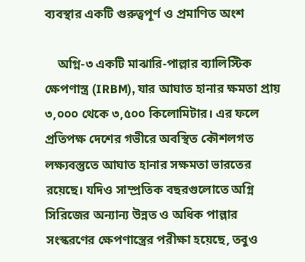ব্যবস্থার একটি গুরুত্বপূর্ণ ও প্রমাণিত অংশ

    অগ্নি-৩ একটি মাঝারি-পাল্লার ব্যালিস্টিক ক্ষেপণাস্ত্র (IRBM), যার আঘাত হানার ক্ষমতা প্রায় ৩,০০০ থেকে ৩,৫০০ কিলোমিটার। এর ফলে প্রতিপক্ষ দেশের গভীরে অবস্থিত কৌশলগত লক্ষ্যবস্তুতে আঘাত হানার সক্ষমতা ভারতের রয়েছে। যদিও সাম্প্রতিক বছরগুলোতে অগ্নি সিরিজের অন্যান্য উন্নত ও অধিক পাল্লার সংস্করণের ক্ষেপণাস্ত্রের পরীক্ষা হয়েছে, তবুও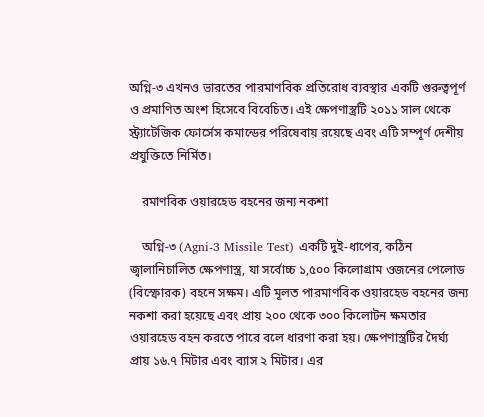অগ্নি-৩ এখনও ভারতের পারমাণবিক প্রতিরোধ ব্যবস্থার একটি গুরুত্বপূর্ণ ও প্রমাণিত অংশ হিসেবে বিবেচিত। এই ক্ষেপণাস্ত্রটি ২০১১ সাল থেকে স্ট্র্যাটেজিক ফোর্সেস কমান্ডের পরিষেবায় রয়েছে এবং এটি সম্পূর্ণ দেশীয় প্রযুক্তিতে নির্মিত।

    রমাণবিক ওয়ারহেড বহনের জন্য নকশা

    অগ্নি-৩ (Agni-3 Missile Test) একটি দুই-ধাপের, কঠিন জ্বালানিচালিত ক্ষেপণাস্ত্র, যা সর্বোচ্চ ১,৫০০ কিলোগ্রাম ওজনের পেলোড (বিস্ফোরক) বহনে সক্ষম। এটি মূলত পারমাণবিক ওয়ারহেড বহনের জন্য নকশা করা হয়েছে এবং প্রায় ২০০ থেকে ৩০০ কিলোটন ক্ষমতার ওয়ারহেড বহন করতে পারে বলে ধারণা করা হয়। ক্ষেপণাস্ত্রটির দৈর্ঘ্য প্রায় ১৬.৭ মিটার এবং ব্যাস ২ মিটার। এর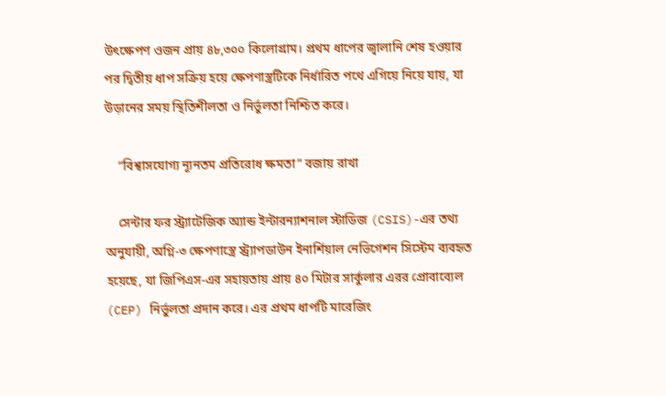উৎক্ষেপণ ওজন প্রায় ৪৮,৩০০ কিলোগ্রাম। প্রথম ধাপের জ্বালানি শেষ হওয়ার পর দ্বিতীয় ধাপ সক্রিয় হয়ে ক্ষেপণাস্ত্রটিকে নির্ধারিত পথে এগিয়ে নিয়ে যায়, যা উড়ানের সময় স্থিতিশীলতা ও নির্ভুলতা নিশ্চিত করে।

    “বিশ্বাসযোগ্য ন্যূনতম প্রতিরোধ ক্ষমতা” বজায় রাখা

    সেন্টার ফর স্ট্র্যাটেজিক অ্যান্ড ইন্টারন্যাশনাল স্টাডিজ (CSIS)-এর তথ্য অনুযায়ী, অগ্নি-৩ ক্ষেপণাস্ত্রে স্ট্র্যাপডাউন ইনার্শিয়াল নেভিগেশন সিস্টেম ব্যবহৃত হয়েছে, যা জিপিএস-এর সহায়তায় প্রায় ৪০ মিটার সার্কুলার এরর প্রোবাব্যেল (CEP) নির্ভুলতা প্রদান করে। এর প্রথম ধাপটি মারেজিং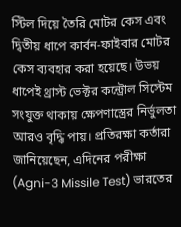স্টিল দিয়ে তৈরি মোটর কেস এবং দ্বিতীয় ধাপে কার্বন-ফাইবার মোটর কেস ব্যবহার করা হয়েছে। উভয় ধাপেই থ্রাস্ট ভেক্টর কন্ট্রোল সিস্টেম সংযুক্ত থাকায় ক্ষেপণাস্ত্রের নির্ভুলতা আরও বৃদ্ধি পায়। প্রতিরক্ষা কর্তারা জানিয়েছেন, এদিনের পরীক্ষা (Agni-3 Missile Test) ভারতের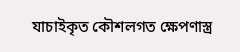যাচাইকৃত কৌশলগত ক্ষেপণাস্ত্র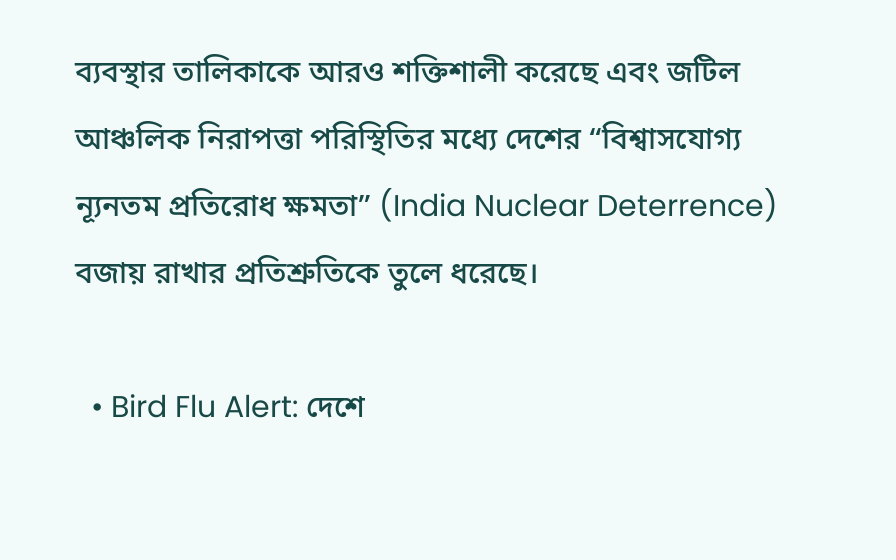ব্যবস্থার তালিকাকে আরও শক্তিশালী করেছে এবং জটিল আঞ্চলিক নিরাপত্তা পরিস্থিতির মধ্যে দেশের “বিশ্বাসযোগ্য ন্যূনতম প্রতিরোধ ক্ষমতা” (India Nuclear Deterrence) বজায় রাখার প্রতিশ্রুতিকে তুলে ধরেছে।

  • Bird Flu Alert: দেশে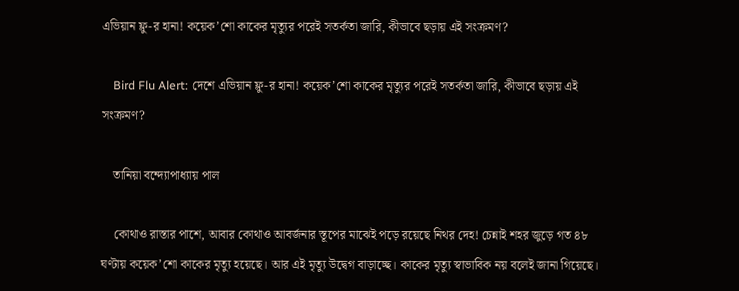এভিয়ান ফ্লু-র হানা! কয়েক’শো কাকের মৃত্যুর পরেই সতর্কতা জারি, কীভাবে ছড়ায় এই সংক্রমণ?

    Bird Flu Alert: দেশে এভিয়ান ফ্লু-র হানা! কয়েক’শো কাকের মৃত্যুর পরেই সতর্কতা জারি, কীভাবে ছড়ায় এই সংক্রমণ?

    তানিয়া বন্দ্যোপাধ্যায় পাল

    কোথাও রাস্তার পাশে, আবার কোথাও আবর্জনার স্তূপের মাঝেই পড়ে রয়েছে নিথর দেহ! চেন্নাই শহর জুড়ে গত ৪৮ ঘণ্টায় কয়েক’শো কাকের মৃত্যু হয়েছে। আর এই মৃত্যু উদ্বেগ বাড়াচ্ছে। কাকের মৃত্যু স্বাভাবিক নয় বলেই জানা গিয়েছে।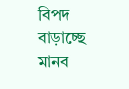বিপদ বাড়াচ্ছে মানব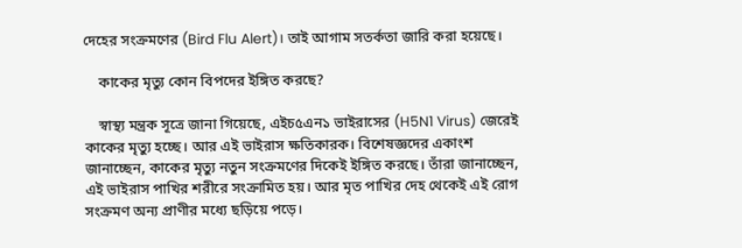দেহের সংক্রমণের (Bird Flu Alert)। তাই আগাম সতর্কতা জারি করা হয়েছে।

    কাকের মৃত্যু কোন বিপদের ইঙ্গিত করছে?

    স্বাস্থ্য মন্ত্রক সূত্রে জানা গিয়েছে, এইচ৫এন১ ভাইরাসের (H5N1 Virus) জেরেই কাকের মৃত্যু হচ্ছে। আর এই ভাইরাস ক্ষতিকারক। বিশেষজ্ঞদের একাংশ জানাচ্ছেন, কাকের মৃত্যু নতুন সংক্রমণের দিকেই ইঙ্গিত করছে। তাঁরা জানাচ্ছেন, এই ভাইরাস পাখির শরীরে সংক্রামিত হয়। আর মৃত পাখির দেহ থেকেই এই রোগ সংক্রমণ অন্য প্রাণীর মধ্যে ছড়িয়ে‌ পড়ে।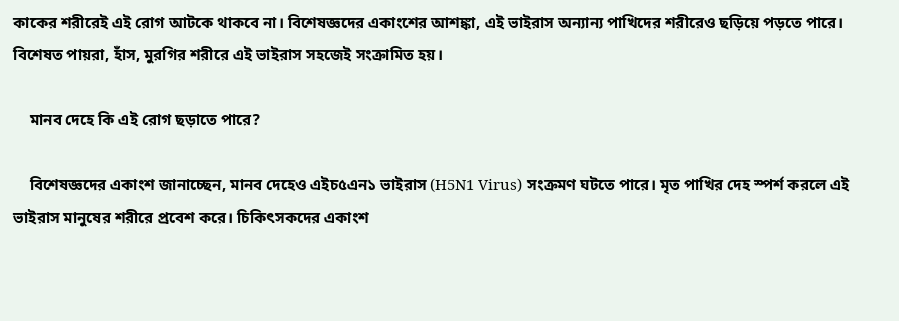কাকের শরীরেই এই রোগ আটকে থাকবে না। বিশেষজ্ঞদের একাংশের আশঙ্কা, এই ভাইরাস অন্যান্য পাখিদের শরীরেও ছড়িয়ে পড়তে পারে। বিশেষত পায়রা, হাঁস, মুরগির শরীরে এই ভাইরাস সহজেই সংক্রামিত হয়।

    মানব দেহে কি এই রোগ ছড়াতে পারে?

    বিশেষজ্ঞদের একাংশ জানাচ্ছেন, মানব দেহেও এইচ৫এন১ ভাইরাস (H5N1 Virus) সংক্রমণ ঘটতে পারে। মৃত পাখির দেহ স্পর্শ করলে এই ভাইরাস মানুষের শরীরে প্রবেশ করে। চিকিৎসকদের একাংশ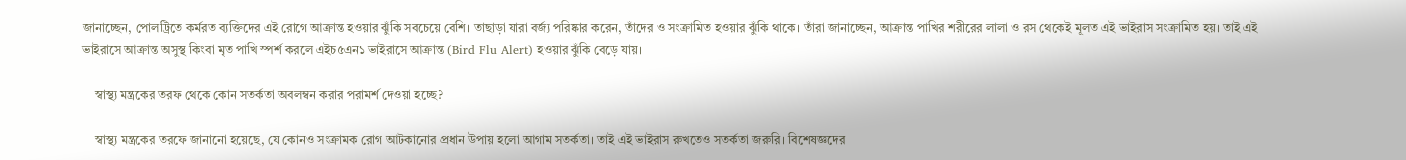জানাচ্ছেন, পোলট্রিতে কর্মরত ব্যক্তিদের এই রোগে আক্রান্ত হওয়ার ঝুঁকি সবচেয়ে বেশি। তাছাড়া যারা বর্জ্য পরিষ্কার করেন, তাঁদের ও সংক্রামিত হওয়ার ঝুঁকি থাকে। তাঁরা জানাচ্ছেন, আক্রান্ত পাখির শরীরের লালা ও রস থেকেই মূলত এই ভাইরাস সংক্রামিত হয়। তাই এই ভাইরাসে আক্রান্ত অসুস্থ কিংবা মৃত পাখি স্পর্শ করলে এইচ৫এন১ ভাইরাসে আক্রান্ত (Bird Flu Alert) হওয়ার ঝুঁকি বেড়ে‌ যায়।

    স্বাস্থ্য মন্ত্রকের তরফ থেকে কোন সতর্কতা অবলম্বন করার পরামর্শ দেওয়া হচ্ছে?

    স্বাস্থ্য মন্ত্রকের তরফে জানানো হয়েছে, যে কোনও সংক্রামক রোগ আটকানোর প্রধান উপায় হলো আগাম সতর্কতা। তাই এই ভাইরাস রুখতেও সতর্কতা জরুরি।‌ বিশেষজ্ঞদের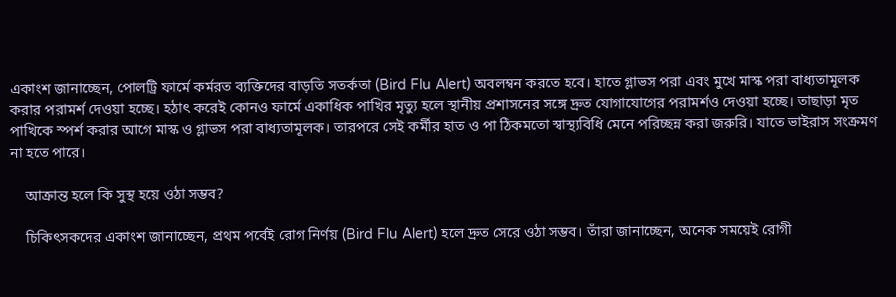একাংশ জানাচ্ছেন, পোলট্রি ফার্মে কর্মরত ব্যক্তিদের বাড়তি সতর্কতা (Bird Flu Alert) অবলম্বন করতে হবে। হাতে গ্লাভস পরা এবং মুখে মাস্ক পরা বাধ্যতামূলক করার পরামর্শ দেওয়া হচ্ছে। হঠাৎ করেই কোনও ফার্মে একাধিক পাখির মৃত্যু হলে স্থানীয় প্রশাসনের সঙ্গে দ্রুত যোগাযোগের পরামর্শও দেওয়া হচ্ছে। তাছাড়া মৃত পাখিকে স্পর্শ করার আগে মাস্ক ও গ্লাভস পরা বাধ্যতামূলক। তারপরে সেই কর্মীর হাত ও পা ঠিকমতো স্বাস্থ্যবিধি মেনে পরিচ্ছন্ন করা জরুরি। যাতে ভাইরাস সংক্রমণ না হতে পারে।

    আক্রান্ত হলে কি সুস্থ হয়ে ওঠা সম্ভব?

    চিকিৎসকদের একাংশ জানাচ্ছেন, প্রথম পর্বেই রোগ নির্ণয় (Bird Flu Alert) হলে দ্রুত সেরে ওঠা সম্ভব। তাঁরা জানাচ্ছেন, অনেক সময়েই রোগী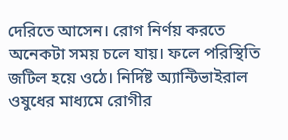দেরিতে আসেন। রোগ নির্ণয় করতে অনেকটা সময় চলে যায়। ফলে পরিস্থিতি জটিল হয়ে ওঠে। নির্দিষ্ট অ্যান্টিভাইরাল ওষুধের মাধ্যমে রোগীর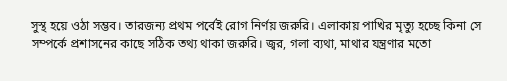সুস্থ হয়ে ওঠা সম্ভব। তারজন্য প্রথম পর্বেই রোগ নির্ণয় জরুরি। এলাকায় পাখির মৃত্যু হচ্ছে কিনা সে সম্পর্কে প্রশাসনের কাছে সঠিক তথ্য থাকা জরুরি। জ্বর, গলা ব্যথা, মাথার যন্ত্রণার মতো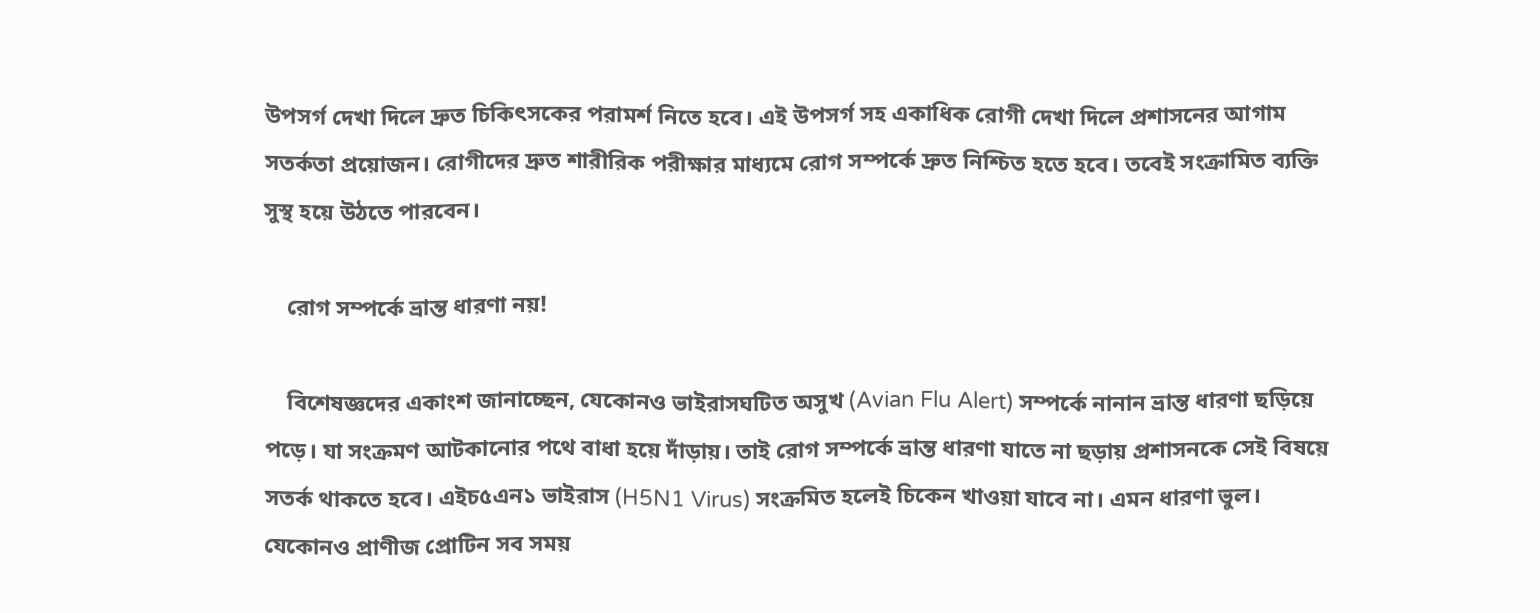উপসর্গ দেখা দিলে দ্রুত চিকিৎসকের পরামর্শ নিতে হবে। এই উপসর্গ সহ একাধিক রোগী দেখা দিলে প্রশাসনের আগাম সতর্কতা প্রয়োজন। রোগীদের দ্রুত শারীরিক পরীক্ষার মাধ্যমে রোগ সম্পর্কে দ্রুত নিশ্চিত হতে হবে। তবেই সংক্রামিত ব্যক্তি সুস্থ হয়ে উঠতে পারবেন।

    রোগ সম্পর্কে ভ্রান্ত ধারণা নয়!

    বিশেষজ্ঞদের একাংশ জানাচ্ছেন, যেকোনও ভাইরাসঘটিত অসুখ (Avian Flu Alert) সম্পর্কে নানান ভ্রান্ত ধারণা ছড়িয়ে পড়ে। যা সংক্রমণ আটকানোর পথে বাধা হয়ে দাঁড়ায়। তাই রোগ সম্পর্কে ভ্রান্ত ধারণা যাতে না ছড়ায় প্রশাসনকে সেই বিষয়ে সতর্ক থাকতে হবে। এইচ৫এন১ ভাইরাস (H5N1 Virus) সংক্রমিত হলেই চিকেন খাওয়া যাবে না। এমন ধারণা ভুল। যেকোনও প্রাণীজ প্রোটিন সব সময়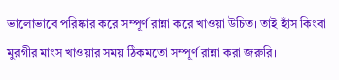ভালোভাবে পরিষ্কার করে সম্পূর্ণ রান্না করে খাওয়া উচিত। তাই হাঁস কিংবা মুরগীর মাংস খাওয়ার সময় ঠিকমতো সম্পূর্ণ রান্না করা জরুরি।‌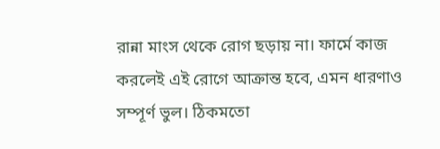রান্না মাংস থেকে রোগ ছড়ায় না। ফার্মে কাজ করলেই এই রোগে আক্রান্ত হবে, এমন ধারণাও সম্পূর্ণ ভুল। ঠিকমতো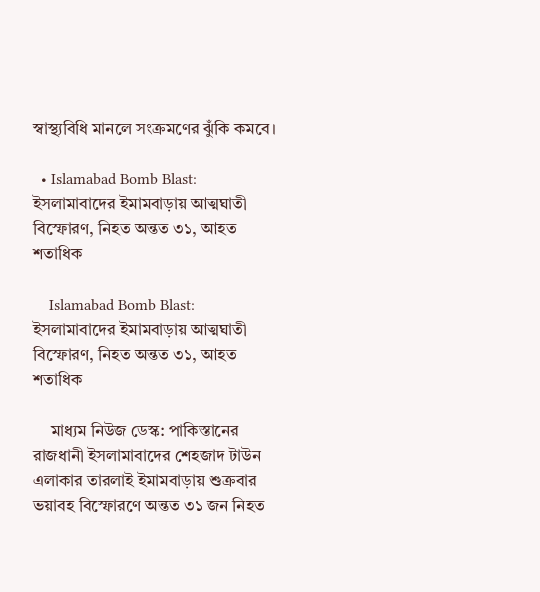স্বাস্থ্যবিধি মানলে সংক্রমণের ঝুঁকি কমবে।

  • Islamabad Bomb Blast: ইসলামাবাদের ইমামবাড়ায় আত্মঘাতী বিস্ফোরণ, নিহত অন্তত ৩১, আহত শতাধিক

    Islamabad Bomb Blast: ইসলামাবাদের ইমামবাড়ায় আত্মঘাতী বিস্ফোরণ, নিহত অন্তত ৩১, আহত শতাধিক

    মাধ্যম নিউজ ডেস্ক: পাকিস্তানের রাজধানী ইসলামাবাদের শেহজাদ টাউন এলাকার তারলাই ইমামবাড়ায় শুক্রবার ভয়াবহ বিস্ফোরণে অন্তত ৩১ জন নিহত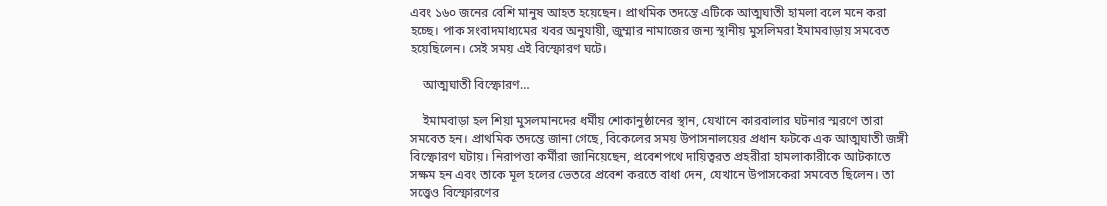এবং ১৬০ জনের বেশি মানুষ আহত হয়েছেন। প্রাথমিক তদন্তে এটিকে আত্মঘাতী হামলা বলে মনে করা হচ্ছে। পাক সংবাদমাধ্যমের খবর অনুযায়ী, জুম্মার নামাজের জন্য স্থানীয় মুসলিমরা ইমামবাড়ায় সমবেত হয়েছিলেন। সেই সময় এই বিস্ফোরণ ঘটে।

    আত্মঘাতী বিস্ফোরণ…

    ইমামবাড়া হল শিয়া মুসলমানদের ধর্মীয় শোকানুষ্ঠানের স্থান, যেখানে কারবালার ঘটনার স্মরণে তারা সমবেত হন। প্রাথমিক তদন্তে জানা গেছে, বিকেলের সময় উপাসনালয়ের প্রধান ফটকে এক আত্মঘাতী জঙ্গী বিস্ফোরণ ঘটায়। নিরাপত্তা কর্মীরা জানিয়েছেন, প্রবেশপথে দায়িত্বরত প্রহরীরা হামলাকারীকে আটকাতে সক্ষম হন এবং তাকে মূল হলের ভেতরে প্রবেশ করতে বাধা দেন, যেখানে উপাসকেরা সমবেত ছিলেন। তা সত্ত্বেও বিস্ফোরণের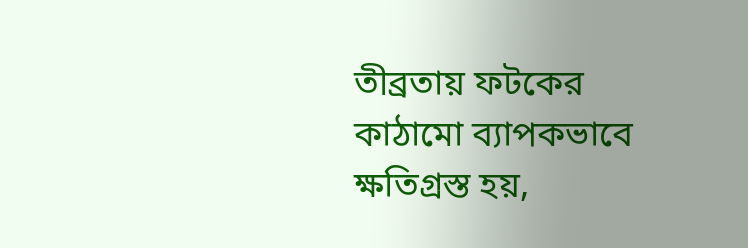তীব্রতায় ফটকের কাঠামো ব্যাপকভাবে ক্ষতিগ্রস্ত হয়,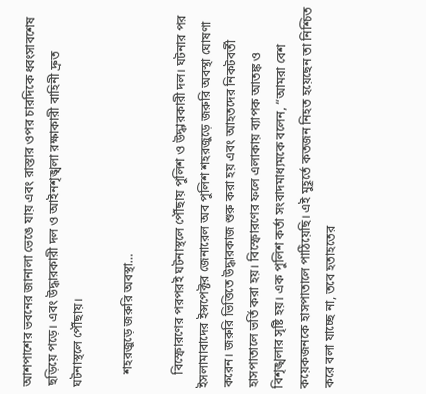আশপাশের ভবনের জানালা ভেঙে যায় এবং রাস্তার ওপর চারদিকে ধ্বংসাবশেষ ছড়িয়ে পড়ে। এবং উদ্ধারকারী দল ও আইনশৃঙ্খলা রক্ষাকারী বাহিনী দ্রুত ঘটনাস্থলে পৌঁছায়।

    শহরজুড়ে জরুরি অবস্থা…

    বিস্ফোরণের পরপরই ঘটনাস্থলে পৌঁছায় পুলিশ ও উদ্ধারকারী দল। ঘটনার পর ইসলামাবাদের ইন্সপেক্টর জেনারেল অব পুলিশ শহরজুড়ে জরুরি অবস্থা ঘোষণা করেন। জরুরি ভিত্তিতে উদ্ধারকাজ শুরু করা হয় এবং আহতদের নিকটবর্তী হাসপাতালে ভর্তি করা হয়। বিস্ফোরণের ফলে এলাকায় ব্যাপক আতঙ্ক ও বিশৃঙ্খলার সৃষ্টি হয়। এক পুলিশ কর্তা সংবাদমাধ্যমকে বলেন, “আমরা বেশ কয়েকজনকে হাসপাতালে পাঠিয়েছি। এই মুহূর্তে কতজন নিহত হয়েছেন তা নিশ্চিত করে বলা যাচ্ছে না, তবে হতাহতের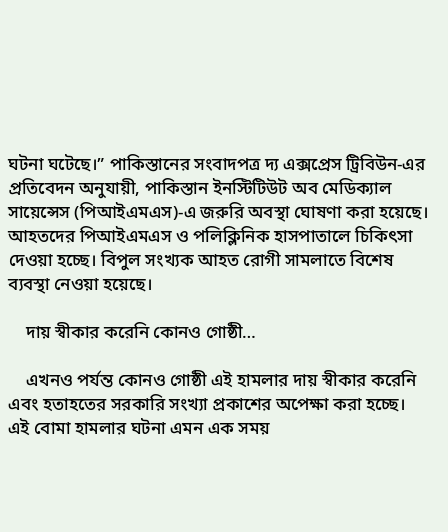ঘটনা ঘটেছে।” পাকিস্তানের সংবাদপত্র দ্য এক্সপ্রেস ট্রিবিউন-এর প্রতিবেদন অনুযায়ী, পাকিস্তান ইনস্টিটিউট অব মেডিক্যাল সায়েন্সেস (পিআইএমএস)-এ জরুরি অবস্থা ঘোষণা করা হয়েছে। আহতদের পিআইএমএস ও পলিক্লিনিক হাসপাতালে চিকিৎসা দেওয়া হচ্ছে। বিপুল সংখ্যক আহত রোগী সামলাতে বিশেষ ব্যবস্থা নেওয়া হয়েছে।

    দায় স্বীকার করেনি কোনও গোষ্ঠী…

    এখনও পর্যন্ত কোনও গোষ্ঠী এই হামলার দায় স্বীকার করেনি এবং হতাহতের সরকারি সংখ্যা প্রকাশের অপেক্ষা করা হচ্ছে। এই বোমা হামলার ঘটনা এমন এক সময়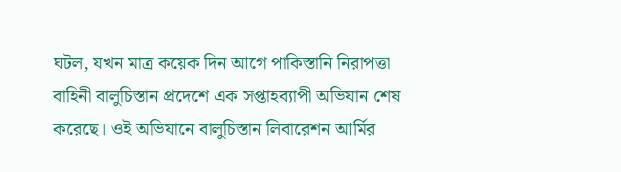ঘটল, যখন মাত্র কয়েক দিন আগে পাকিস্তানি নিরাপত্তা বাহিনী বালুচিস্তান প্রদেশে এক সপ্তাহব্যাপী অভিযান শেষ করেছে। ওই অভিযানে বালুচিস্তান লিবারেশন আর্মির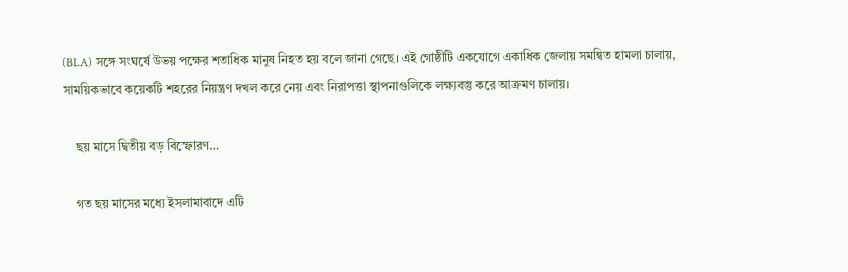(BLA) সঙ্গে সংঘর্ষে উভয় পক্ষের শতাধিক মানুষ নিহত হয় বলে জানা গেছে। এই গোষ্ঠীটি একযোগে একাধিক জেলায় সমন্বিত হামলা চালায়, সাময়িকভাবে কয়েকটি শহরের নিয়ন্ত্রণ দখল করে নেয় এবং নিরাপত্তা স্থাপনাগুলিকে লক্ষ্যবস্তু করে আক্রমণ চালায়।

    ছয় মাসে দ্বিতীয় বড় বিস্ফোরণ…

    গত ছয় মাসের মধ্যে ইসলামাবাদে এটি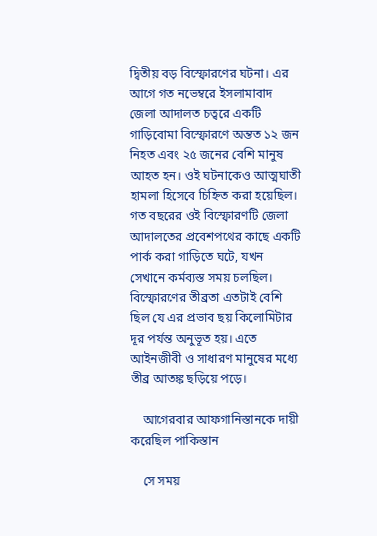দ্বিতীয় বড় বিস্ফোরণের ঘটনা। এর আগে গত নভেম্বরে ইসলামাবাদ জেলা আদালত চত্বরে একটি গাড়িবোমা বিস্ফোরণে অন্তত ১২ জন নিহত এবং ২৫ জনের বেশি মানুষ আহত হন। ওই ঘটনাকেও আত্মঘাতী হামলা হিসেবে চিহ্নিত করা হয়েছিল। গত বছরের ওই বিস্ফোরণটি জেলা আদালতের প্রবেশপথের কাছে একটি পার্ক করা গাড়িতে ঘটে, যখন সেখানে কর্মব্যস্ত সময় চলছিল। বিস্ফোরণের তীব্রতা এতটাই বেশি ছিল যে এর প্রভাব ছয় কিলোমিটার দূর পর্যন্ত অনুভূত হয়। এতে আইনজীবী ও সাধারণ মানুষের মধ্যে তীব্র আতঙ্ক ছড়িয়ে পড়ে।

    আগেরবার আফগানিস্তানকে দায়ী করেছিল পাকিস্তান

    সে সময়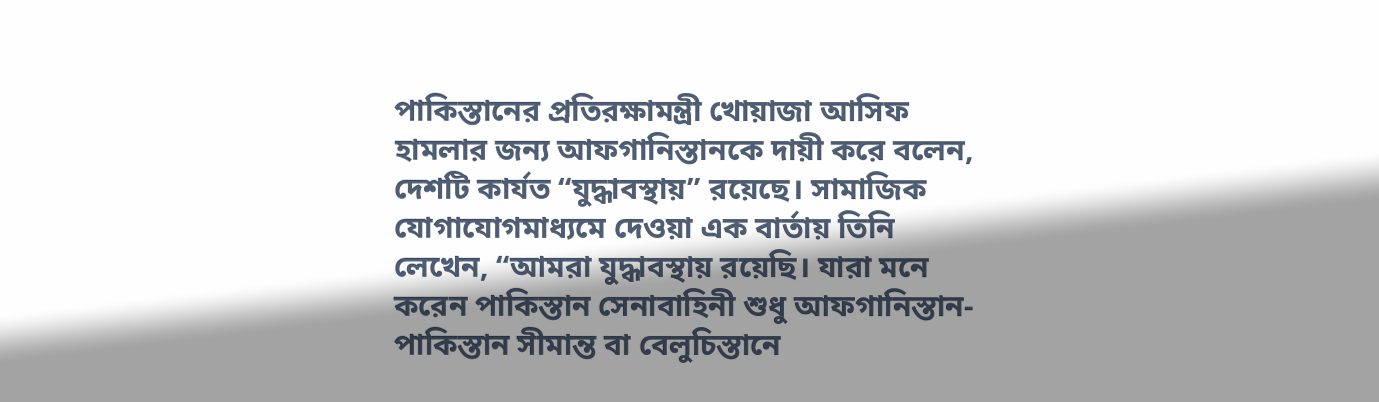পাকিস্তানের প্রতিরক্ষামন্ত্রী খোয়াজা আসিফ হামলার জন্য আফগানিস্তানকে দায়ী করে বলেন, দেশটি কার্যত “যুদ্ধাবস্থায়” রয়েছে। সামাজিক যোগাযোগমাধ্যমে দেওয়া এক বার্তায় তিনি লেখেন, “আমরা যুদ্ধাবস্থায় রয়েছি। যারা মনে করেন পাকিস্তান সেনাবাহিনী শুধু আফগানিস্তান-পাকিস্তান সীমান্ত বা বেলুচিস্তানে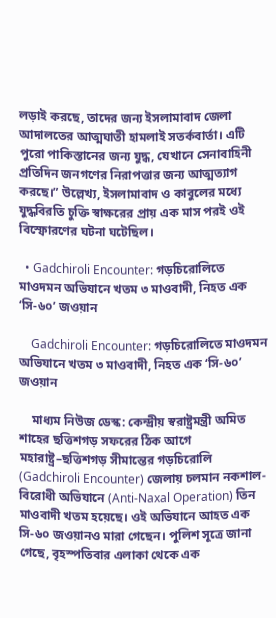লড়াই করছে, তাদের জন্য ইসলামাবাদ জেলা আদালতের আত্মঘাতী হামলাই সতর্কবার্তা। এটি পুরো পাকিস্তানের জন্য যুদ্ধ, যেখানে সেনাবাহিনী প্রতিদিন জনগণের নিরাপত্তার জন্য আত্মত্যাগ করছে।” উল্লেখ্য, ইসলামাবাদ ও কাবুলের মধ্যে যুদ্ধবিরতি চুক্তি স্বাক্ষরের প্রায় এক মাস পরই ওই বিস্ফোরণের ঘটনা ঘটেছিল।

  • Gadchiroli Encounter: গড়চিরোলিতে মাওদমন অভিযানে খতম ৩ মাওবাদী, নিহত এক ‘সি-৬০’ জওয়ান

    Gadchiroli Encounter: গড়চিরোলিতে মাওদমন অভিযানে খতম ৩ মাওবাদী, নিহত এক ‘সি-৬০’ জওয়ান

    মাধ্যম নিউজ ডেস্ক: কেন্দ্রীয় স্বরাষ্ট্রমন্ত্রী অমিত শাহের ছত্তিশগড় সফরের ঠিক আগে মহারাষ্ট্র–ছত্তিশগড় সীমান্তের গড়চিরোলি (Gadchiroli Encounter) জেলায় চলমান নকশাল-বিরোধী অভিযানে (Anti-Naxal Operation) তিন মাওবাদী খতম হয়েছে। ওই অভিযানে আহত এক সি-৬০ জওয়ানও মারা গেছেন। পুলিশ সূত্রে জানা গেছে, বৃহস্পতিবার এলাকা থেকে এক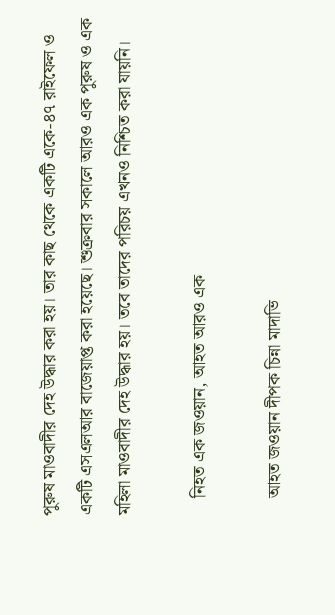পুরুষ মাওবাদীর দেহ উদ্ধার করা হয়। তার কাছ থেকে একটি একে-৪৭ রাইফেল ও একটি এসএলআর বাজেয়াপ্ত করা হয়েছে। শুক্রবার সকালে আরও এক পুরুষ ও এক মহিলা মাওবাদীর দেহ উদ্ধার হয়। তবে তাদের পরিচয় এখনও নিশ্চিত করা যায়নি।

    নিহত এক জওয়ান, আহত আরও এক

    আহত জওয়ান দীপক চিন্না মাদাভি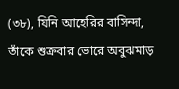(৩৮), যিনি আহেরির বাসিন্দা, তাঁকে শুক্রবার ভোরে অবুঝমাড়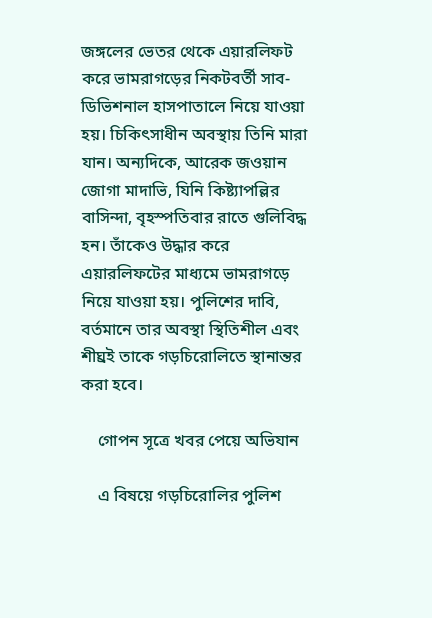জঙ্গলের ভেতর থেকে এয়ারলিফট করে ভামরাগড়ের নিকটবর্তী সাব-ডিভিশনাল হাসপাতালে নিয়ে যাওয়া হয়। চিকিৎসাধীন অবস্থায় তিনি মারা যান। অন্যদিকে, আরেক জওয়ান জোগা মাদাভি, যিনি কিষ্ট্যাপল্লির বাসিন্দা, বৃহস্পতিবার রাতে গুলিবিদ্ধ হন। তাঁকেও উদ্ধার করে এয়ারলিফটের মাধ্যমে ভামরাগড়ে নিয়ে যাওয়া হয়। পুলিশের দাবি, বর্তমানে তার অবস্থা স্থিতিশীল এবং শীঘ্রই তাকে গড়চিরোলিতে স্থানান্তর করা হবে।

    গোপন সূত্রে খবর পেয়ে অভিযান

    এ বিষয়ে গড়চিরোলির পুলিশ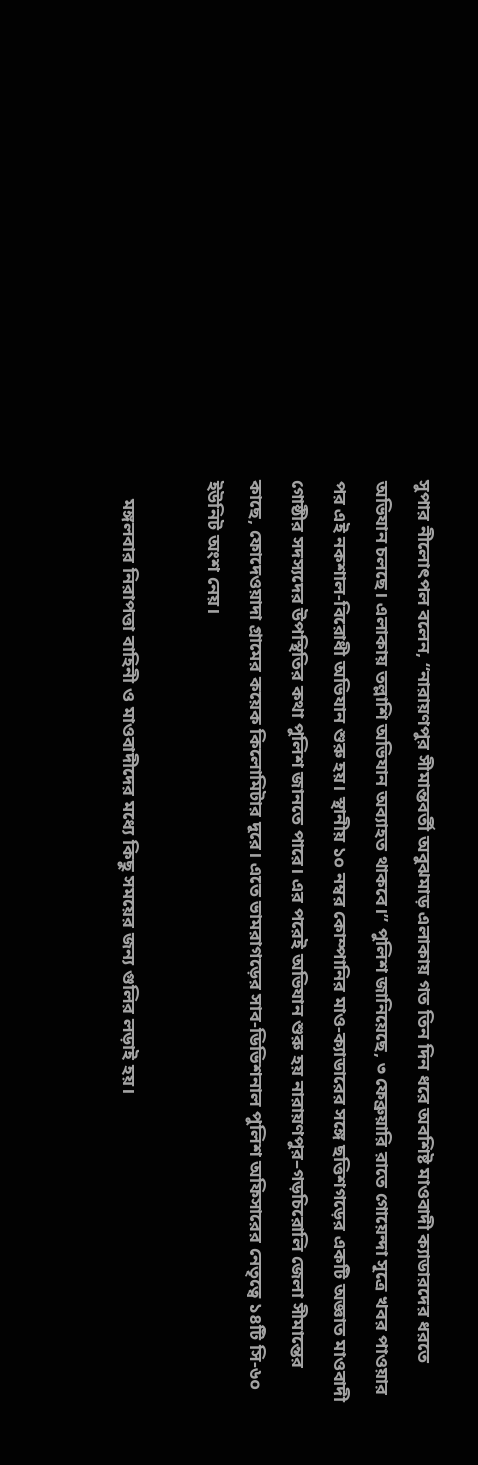সুপার নীলোৎপল বলেন, “নারায়ণপুর সীমান্তবর্তী অবুঝমাড় এলাকায় গত তিন দিন ধরে অবশিষ্ট মাওবাদী ক্যাডারদের ধরতে অভিযান চলছে। এলাকায় তল্লাশি অভিযান অব্যাহত থাকবে।” পুলিশ জানিয়েছে, ৩ ফেব্রুয়ারি রাতে গোয়েন্দা সূত্রে খবর পাওয়ার পর এই নকশাল-বিরোধী অভিযান শুরু হয়। স্থানীয় ১০ নম্বর কোম্পানির মাও-ক্যাডারের সঙ্গে ছত্তিশগড়ের একটি অজ্ঞাত মাওবাদী গোষ্ঠীর সদস্যদের উপস্থিতির কথা পুলিশ জানতে পারে। এর পরেই অভিযান শুরু হয় নারায়ণপুর–গড়চিরোলি জেলা সীমান্তের কাছে, ফোদেওয়াদা গ্রামের কয়েক কিলোমিটার দূরে। এতে ভামরাগড়ের সাব-ডিভিশনাল পুলিশ অফিসারের নেতৃত্বে ১৪টি সি-৬০ ইউনিট অংশ নেয়।

    মঙ্গলবার নিরাপত্তা বাহিনী ও মাওবাদীদের মধ্যে কিছু সময়ের জন্য গুলির লড়াই হয়।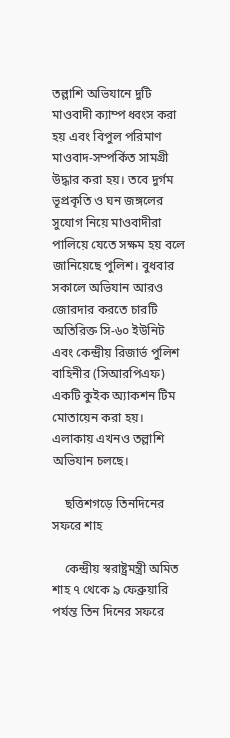তল্লাশি অভিযানে দুটি মাওবাদী ক্যাম্প ধ্বংস করা হয় এবং বিপুল পরিমাণ মাওবাদ-সম্পর্কিত সামগ্রী উদ্ধার করা হয়। তবে দুর্গম ভূপ্রকৃতি ও ঘন জঙ্গলের সুযোগ নিয়ে মাওবাদীরা পালিয়ে যেতে সক্ষম হয় বলে জানিয়েছে পুলিশ। বুধবার সকালে অভিযান আরও জোরদার করতে চারটি অতিরিক্ত সি-৬০ ইউনিট এবং কেন্দ্রীয় রিজার্ভ পুলিশ বাহিনীর (সিআরপিএফ) একটি কুইক অ্যাকশন টিম মোতায়েন করা হয়। এলাকায় এখনও তল্লাশি অভিযান চলছে।

    ছত্তিশগড়ে তিনদিনের সফরে শাহ

    কেন্দ্রীয় স্বরাষ্ট্রমন্ত্রী অমিত শাহ ৭ থেকে ৯ ফেব্রুয়ারি পর্যন্ত তিন দিনের সফরে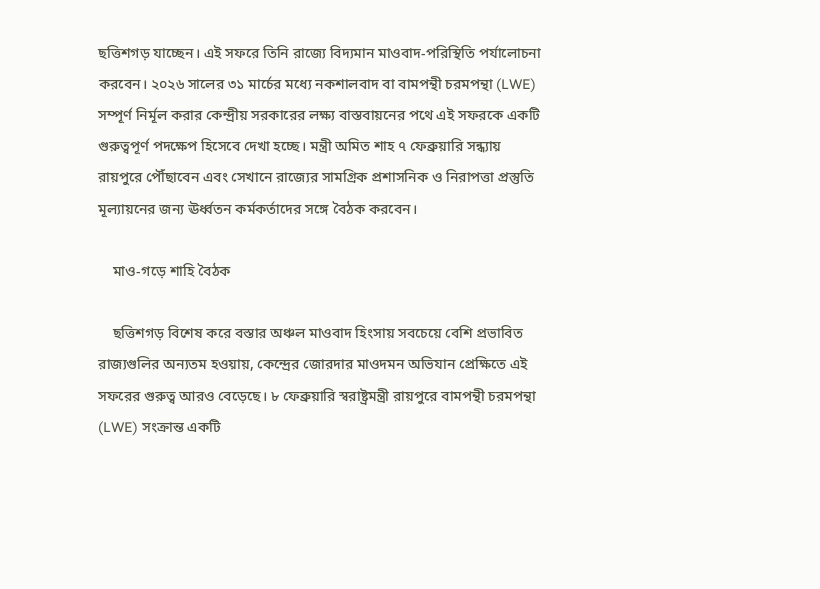ছত্তিশগড় যাচ্ছেন। এই সফরে তিনি রাজ্যে বিদ্যমান মাওবাদ-পরিস্থিতি পর্যালোচনা করবেন। ২০২৬ সালের ৩১ মার্চের মধ্যে নকশালবাদ বা বামপন্থী চরমপন্থা (LWE) সম্পূর্ণ নির্মূল করার কেন্দ্রীয় সরকারের লক্ষ্য বাস্তবায়নের পথে এই সফরকে একটি গুরুত্বপূর্ণ পদক্ষেপ হিসেবে দেখা হচ্ছে। মন্ত্রী অমিত শাহ ৭ ফেব্রুয়ারি সন্ধ্যায় রায়পুরে পৌঁছাবেন এবং সেখানে রাজ্যের সামগ্রিক প্রশাসনিক ও নিরাপত্তা প্রস্তুতি মূল্যায়নের জন্য ঊর্ধ্বতন কর্মকর্তাদের সঙ্গে বৈঠক করবেন।

    মাও-গড়ে শাহি বৈঠক

    ছত্তিশগড় বিশেষ করে বস্তার অঞ্চল মাওবাদ হিংসায় সবচেয়ে বেশি প্রভাবিত রাজ্যগুলির অন্যতম হওয়ায়, কেন্দ্রের জোরদার মাওদমন অভিযান প্রেক্ষিতে এই সফরের গুরুত্ব আরও বেড়েছে। ৮ ফেব্রুয়ারি স্বরাষ্ট্রমন্ত্রী রায়পুরে বামপন্থী চরমপন্থা (LWE) সংক্রান্ত একটি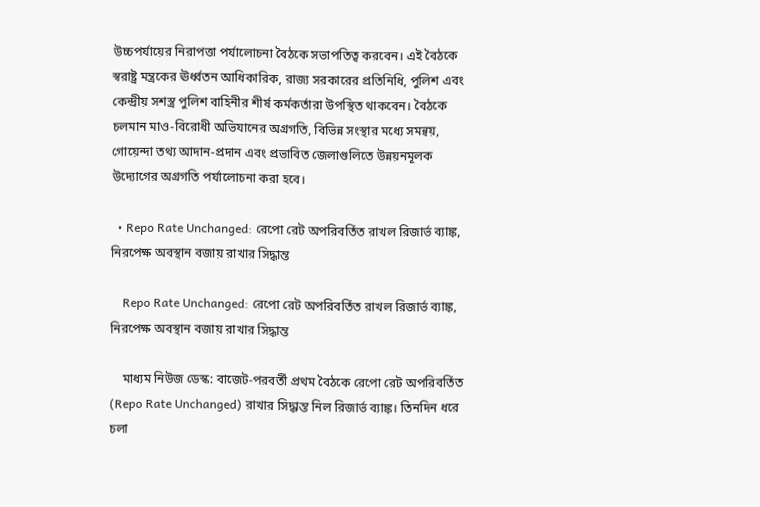উচ্চপর্যায়ের নিরাপত্তা পর্যালোচনা বৈঠকে সভাপতিত্ব করবেন। এই বৈঠকে স্বরাষ্ট্র মন্ত্রকের ঊর্ধ্বতন আধিকারিক, রাজ্য সরকারের প্রতিনিধি, পুলিশ এবং কেন্দ্রীয় সশস্ত্র পুলিশ বাহিনীর শীর্ষ কর্মকর্তারা উপস্থিত থাকবেন। বৈঠকে চলমান মাও-বিরোধী অভিযানের অগ্রগতি, বিভিন্ন সংস্থার মধ্যে সমন্বয়, গোয়েন্দা তথ্য আদান-প্রদান এবং প্রভাবিত জেলাগুলিতে উন্নয়নমূলক উদ্যোগের অগ্রগতি পর্যালোচনা করা হবে।

  • Repo Rate Unchanged: রেপো রেট অপরিবর্তিত রাখল রিজার্ভ ব্যাঙ্ক, নিরপেক্ষ অবস্থান বজায় রাখার সিদ্ধান্ত

    Repo Rate Unchanged: রেপো রেট অপরিবর্তিত রাখল রিজার্ভ ব্যাঙ্ক, নিরপেক্ষ অবস্থান বজায় রাখার সিদ্ধান্ত

    মাধ্যম নিউজ ডেস্ক: বাজেট-পরবর্তী প্রথম বৈঠকে রেপো রেট অপরিবর্তিত (Repo Rate Unchanged) রাখার সিদ্ধান্ত নিল রিজার্ভ ব্যাঙ্ক। তিনদিন ধরে চলা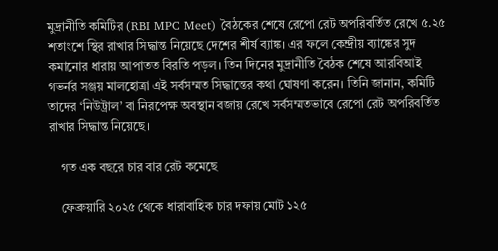মুদ্রানীতি কমিটির (RBI MPC Meet) বৈঠকের শেষে রেপো রেট অপরিবর্তিত রেখে ৫.২৫ শতাংশে স্থির রাখার সিদ্ধান্ত নিয়েছে দেশের শীর্ষ ব্যাঙ্ক। এর ফলে কেন্দ্রীয় ব্যাঙ্কের সুদ কমানোর ধারায় আপাতত বিরতি পড়ল। তিন দিনের মুদ্রানীতি বৈঠক শেষে আরবিআই গভর্নর সঞ্জয় মালহোত্রা এই সর্বসম্মত সিদ্ধান্তের কথা ঘোষণা করেন। তিনি জানান, কমিটি তাদের ‘নিউট্রাল’ বা নিরপেক্ষ অবস্থান বজায় রেখে সর্বসম্মতভাবে রেপো রেট অপরিবর্তিত রাখার সিদ্ধান্ত নিয়েছে।

    গত এক বছরে চার বার রেট কমেছে

    ফেব্রুয়ারি ২০২৫ থেকে ধারাবাহিক চার দফায় মোট ১২৫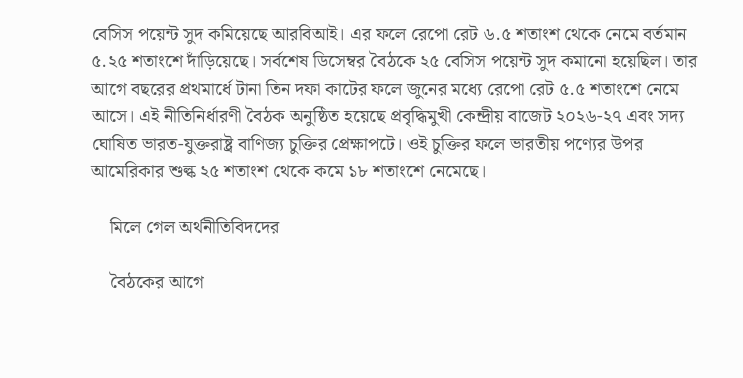বেসিস পয়েন্ট সুদ কমিয়েছে আরবিআই। এর ফলে রেপো রেট ৬.৫ শতাংশ থেকে নেমে বর্তমান ৫.২৫ শতাংশে দাঁড়িয়েছে। সর্বশেষ ডিসেম্বর বৈঠকে ২৫ বেসিস পয়েন্ট সুদ কমানো হয়েছিল। তার আগে বছরের প্রথমার্ধে টানা তিন দফা কাটের ফলে জুনের মধ্যে রেপো রেট ৫.৫ শতাংশে নেমে আসে। এই নীতিনির্ধারণী বৈঠক অনুষ্ঠিত হয়েছে প্রবৃদ্ধিমুখী কেন্দ্রীয় বাজেট ২০২৬-২৭ এবং সদ্য ঘোষিত ভারত-যুক্তরাষ্ট্র বাণিজ্য চুক্তির প্রেক্ষাপটে। ওই চুক্তির ফলে ভারতীয় পণ্যের উপর আমেরিকার শুল্ক ২৫ শতাংশ থেকে কমে ১৮ শতাংশে নেমেছে।

    মিলে গেল অর্থনীতিবিদদের

    বৈঠকের আগে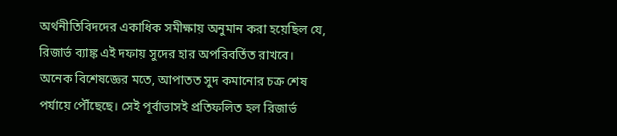অর্থনীতিবিদদের একাধিক সমীক্ষায় অনুমান করা হয়েছিল যে, রিজার্ভ ব্যাঙ্ক এই দফায় সুদের হার অপরিবর্তিত রাখবে। অনেক বিশেষজ্ঞের মতে, আপাতত সুদ কমানোর চক্র শেষ পর্যায়ে পৌঁছেছে। সেই পূর্বাভাসই প্রতিফলিত হল রিজার্ভ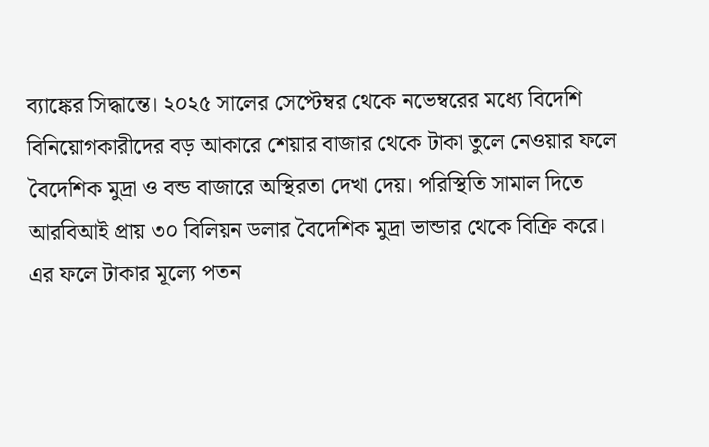ব্যাঙ্কের সিদ্ধান্তে। ২০২৫ সালের সেপ্টেম্বর থেকে নভেম্বরের মধ্যে বিদেশি বিনিয়োগকারীদের বড় আকারে শেয়ার বাজার থেকে টাকা তুলে নেওয়ার ফলে বৈদেশিক মুদ্রা ও বন্ড বাজারে অস্থিরতা দেখা দেয়। পরিস্থিতি সামাল দিতে আরবিআই প্রায় ৩০ বিলিয়ন ডলার বৈদেশিক মুদ্রা ভান্ডার থেকে বিক্রি করে। এর ফলে টাকার মূল্যে পতন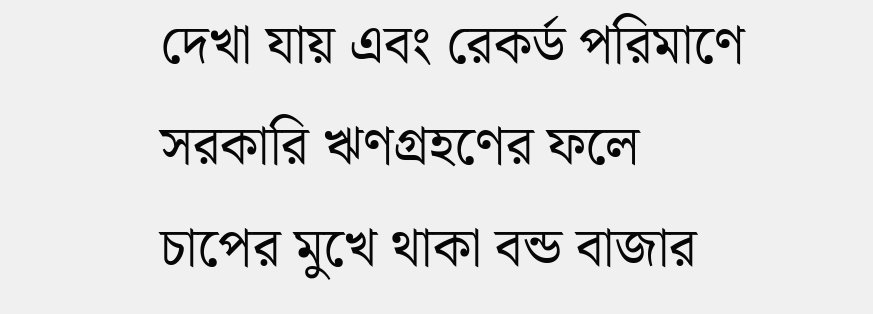দেখা যায় এবং রেকর্ড পরিমাণে সরকারি ঋণগ্রহণের ফলে চাপের মুখে থাকা বন্ড বাজার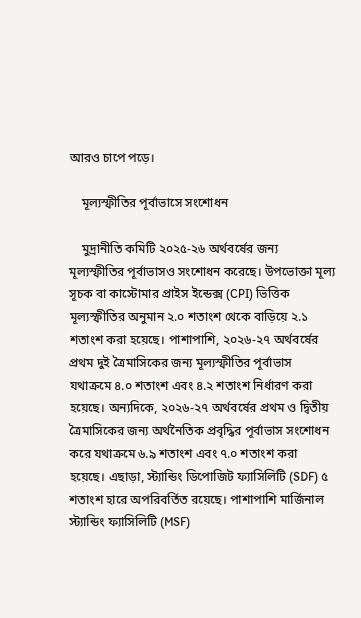আরও চাপে পড়ে।

    মূল্যস্ফীতির পূর্বাভাসে সংশোধন

    মুদ্রানীতি কমিটি ২০২৫-২৬ অর্থবর্ষের জন্য মূল্যস্ফীতির পূর্বাভাসও সংশোধন করেছে। উপভোক্তা মূল্য সূচক বা কাস্টোমার প্রাইস ইন্ডেক্স (CPI) ভিত্তিক মূল্যস্ফীতির অনুমান ২.০ শতাংশ থেকে বাড়িয়ে ২.১ শতাংশ করা হয়েছে। পাশাপাশি, ২০২৬-২৭ অর্থবর্ষের প্রথম দুই ত্রৈমাসিকের জন্য মূল্যস্ফীতির পূর্বাভাস যথাক্রমে ৪.০ শতাংশ এবং ৪.২ শতাংশ নির্ধারণ করা হয়েছে। অন্যদিকে, ২০২৬-২৭ অর্থবর্ষের প্রথম ও দ্বিতীয় ত্রৈমাসিকের জন্য অর্থনৈতিক প্রবৃদ্ধির পূর্বাভাস সংশোধন করে যথাক্রমে ৬.৯ শতাংশ এবং ৭.০ শতাংশ করা হয়েছে। এছাড়া, স্ট্যান্ডিং ডিপোজিট ফ্যাসিলিটি (SDF) ৫ শতাংশ হারে অপরিবর্তিত রয়েছে। পাশাপাশি মার্জিনাল স্ট্যান্ডিং ফ্যাসিলিটি (MSF)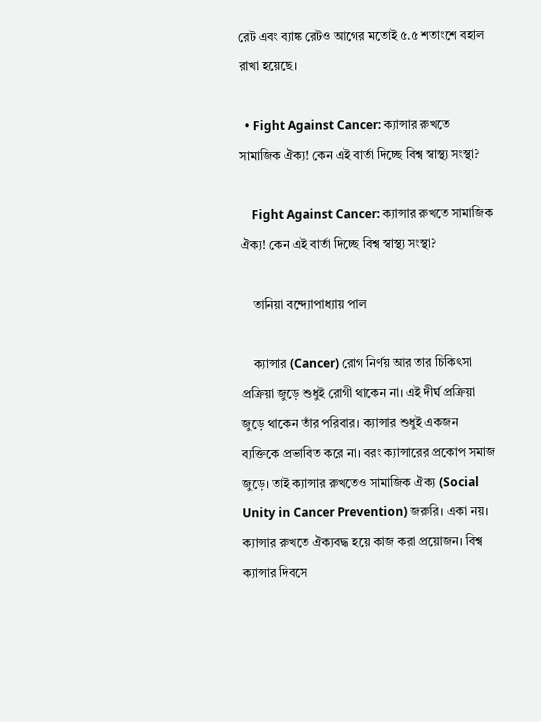রেট এবং ব্যাঙ্ক রেটও আগের মতোই ৫.৫ শতাংশে বহাল রাখা হয়েছে।

  • Fight Against Cancer: ক্যান্সার রুখতে সামাজিক ঐক্য! কেন এই বার্তা দিচ্ছে বিশ্ব স্বাস্থ্য সংস্থা?

    Fight Against Cancer: ক্যান্সার রুখতে সামাজিক ঐক্য! কেন এই বার্তা দিচ্ছে বিশ্ব স্বাস্থ্য সংস্থা?

    তানিয়া বন্দ্যোপাধ্যায় পাল

    ক্যান্সার (Cancer) রোগ নির্ণয় আর তার চিকিৎসা প্রক্রিয়া জুড়ে শুধুই রোগী থাকেন না। এই দীর্ঘ প্রক্রিয়া জুড়ে থাকেন তাঁর পরিবার। ক্যান্সার শুধুই একজন ব্যক্তিকে প্রভাবিত করে না। বরং ক্যান্সারের প্রকোপ সমাজ জুড়ে। তাই ক্যান্সার রুখতেও সামাজিক ঐক্য (Social Unity in Cancer Prevention) জরুরি। একা নয়। ক্যান্সার রুখতে ঐক্যবদ্ধ হয়ে কাজ করা প্রয়োজন। বিশ্ব ক্যান্সার দিবসে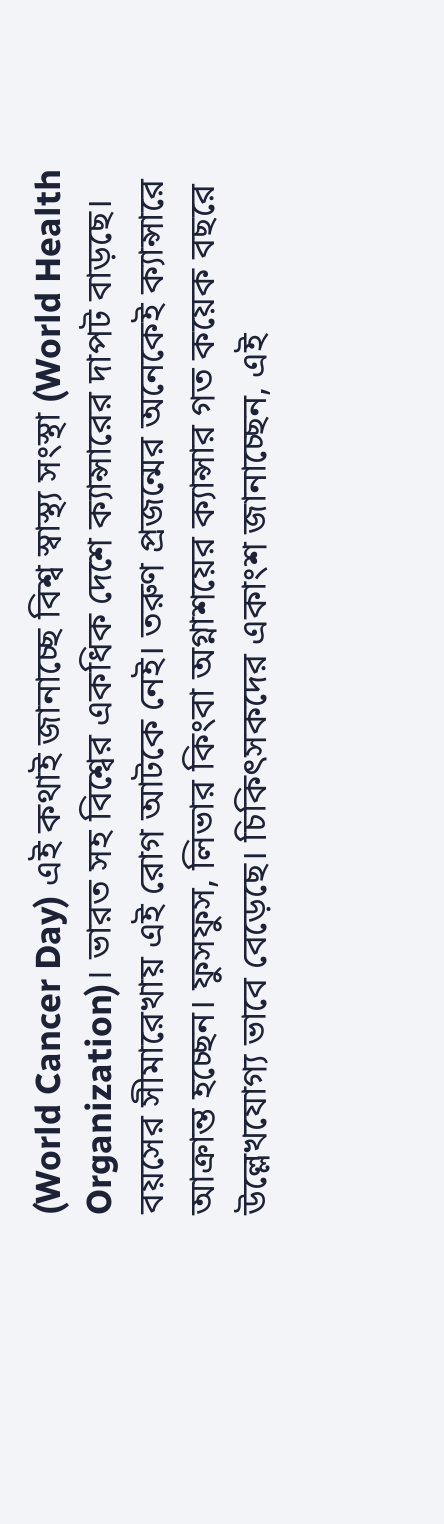(World Cancer Day) এই কথাই জানাচ্ছে বিশ্ব স্বাস্থ্য সংস্থা (World Health Organization)। ভারত সহ বিশ্বের একধিক দেশে ক্যান্সারের দাপট বাড়ছে। বয়সের সীমারেখায় এই রোগ আটকে নেই। তরুণ প্রজন্মের অনেকেই ক্যান্সারে আক্রান্ত হচ্ছেন। ফুসফুস, লিভার কিংবা অগ্নাশয়ের ক্যান্সার গত কয়েক বছরে উল্লেখযোগ্য ভাবে বেড়েছে। চিকিৎসকদের একাংশ জানাচ্ছেন, এই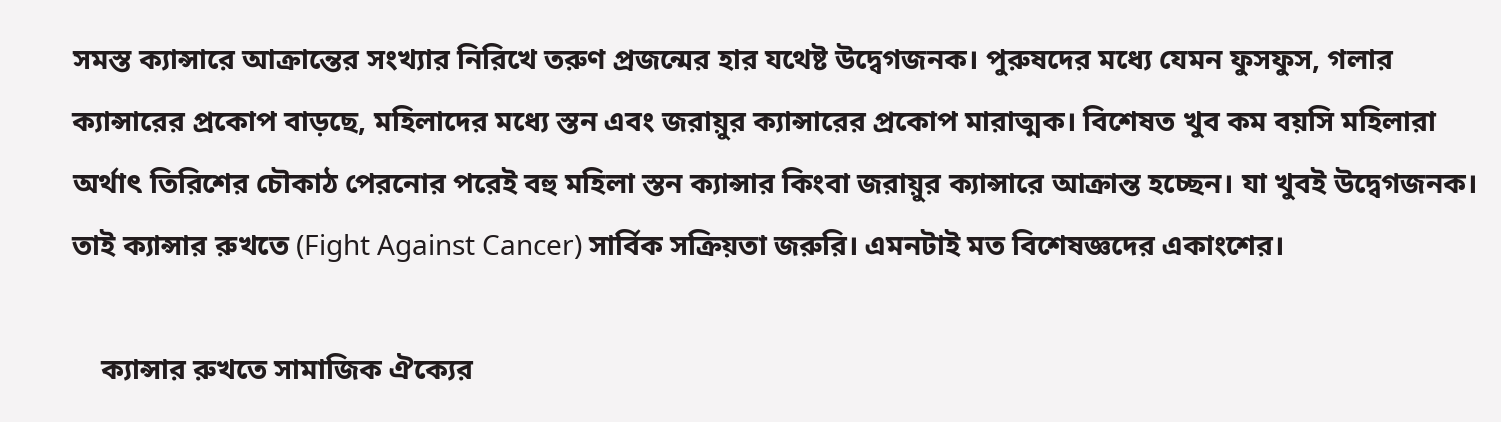সমস্ত ক্যান্সারে আক্রান্তের সংখ্যার নিরিখে তরুণ প্রজন্মের হার যথেষ্ট উদ্বেগজনক। পুরুষদের মধ্যে যেমন ফুসফুস, গলার ক্যান্সারের প্রকোপ বাড়ছে, মহিলাদের মধ্যে স্তন এবং জরায়ুর ক্যান্সারের প্রকোপ মারাত্মক। বিশেষত খুব কম বয়সি মহিলারা অর্থাৎ তিরিশের চৌকাঠ পেরনোর পরেই বহু মহিলা স্তন ক্যান্সার কিংবা জরায়ুর ক্যান্সারে আক্রান্ত হচ্ছেন। যা খুবই উদ্বেগজনক। তাই ক্যান্সার রুখতে (Fight Against Cancer) সার্বিক সক্রিয়তা জরুরি। এমনটাই মত বিশেষজ্ঞদের একাংশের।

    ক্যান্সার রুখতে সামাজিক ঐক্যের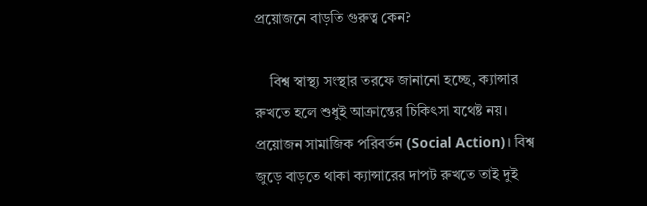প্রয়োজনে বাড়তি গুরুত্ব কেন?

    বিশ্ব স্বাস্থ্য সংস্থার তরফে জানানো হচ্ছে, ক্যান্সার রুখতে হলে শুধুই আক্রান্তের চিকিৎসা যথেষ্ট নয়। প্রয়োজন সামাজিক পরিবর্তন (Social Action)। বিশ্ব জুড়ে বাড়তে থাকা ক্যান্সারের দাপট রুখতে তাই দুই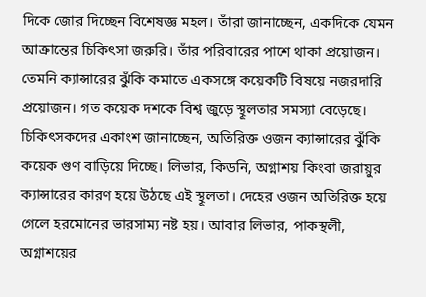দিকে জোর দিচ্ছেন বিশেষজ্ঞ মহল। তাঁরা জানাচ্ছেন, একদিকে যেমন আক্রান্তের চিকিৎসা জরুরি। তাঁর পরিবারের পাশে থাকা প্রয়োজন। তেমনি ক্যান্সারের ঝুঁকি কমাতে একসঙ্গে কয়েকটি বিষয়ে নজরদারি প্রয়োজন। গত কয়েক দশকে বিশ্ব জুড়ে স্থূলতার সমস্যা বেড়েছে। চিকিৎসকদের একাংশ জানাচ্ছেন, অতিরিক্ত ওজন ক্যান্সারের ঝুঁকি কয়েক গুণ বাড়িয়ে দিচ্ছে। লিভার, কিডনি, অগ্নাশয় কিংবা জরায়ুর ক্যান্সারের কারণ হয়ে উঠছে এই স্থূলতা। দেহের ওজন অতিরিক্ত হয়ে গেলে হরমোনের ভারসাম্য নষ্ট হয়। আবার লিভার, পাকস্থলী, অগ্নাশয়ের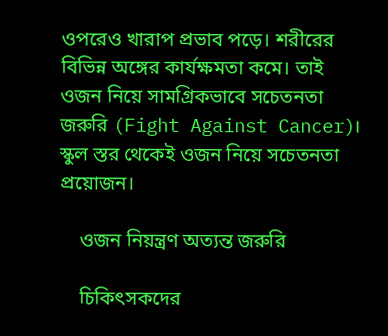ওপরেও খারাপ প্রভাব পড়ে‌। শরীরের বিভিন্ন অঙ্গের কার্যক্ষমতা কমে। তাই ওজন নিয়ে সামগ্রিকভাবে সচেতনতা জরুরি (Fight Against Cancer)। স্কুল স্তর থেকেই ওজন নিয়ে সচেতনতা প্রয়োজন।

    ওজন নিয়ন্ত্রণ অত্যন্ত জরুরি

    চিকিৎসকদের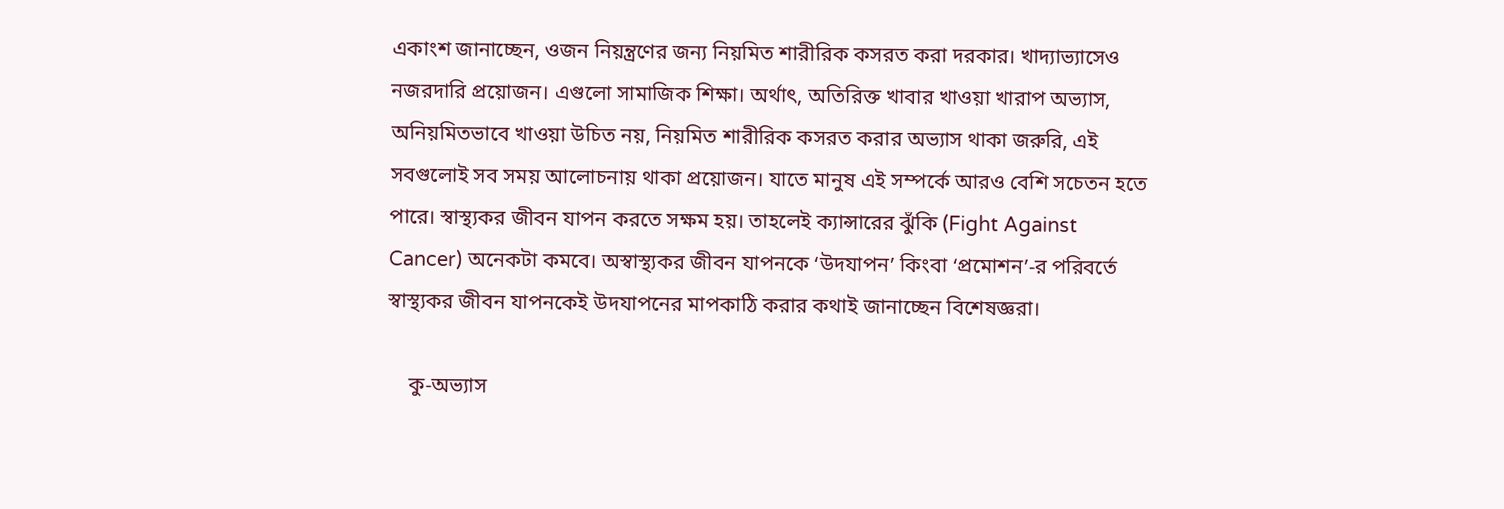একাংশ জানাচ্ছেন, ওজন নিয়ন্ত্রণের জন্য নিয়মিত শারীরিক কসরত করা দরকার। খাদ্যাভ্যাসেও নজরদারি প্রয়োজন। এগুলো সামাজিক শিক্ষা। অর্থাৎ, অতিরিক্ত খাবার খাওয়া খারাপ অভ্যাস, অনিয়মিতভাবে খাওয়া উচিত নয়, নিয়মিত শারীরিক কসরত করার অভ্যাস থাকা জরুরি, এই সবগুলোই সব সময় আলোচনায় থাকা প্রয়োজন। যাতে মানুষ‌ এই সম্পর্কে আরও বেশি সচেতন হতে পারে। স্বাস্থ্যকর জীবন যাপন করতে সক্ষম হয়। তাহলেই ক্যান্সারের ঝুঁকি (Fight Against Cancer) অনেকটা কমবে। অস্বাস্থ্যকর জীবন যাপনকে ‘উদযাপন’ কিংবা ‘প্রমোশন’-র পরিবর্তে স্বাস্থ্যকর জীবন যাপনকেই উদযাপনের মাপকাঠি করার কথাই জানাচ্ছেন বিশেষজ্ঞরা।

    কু-অভ্যাস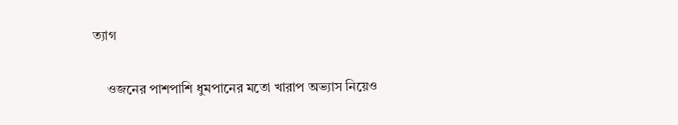ত্যাগ

    ওজনের পাশপাশি ধুমপানের মতো খারাপ অভ্যাস নিয়েও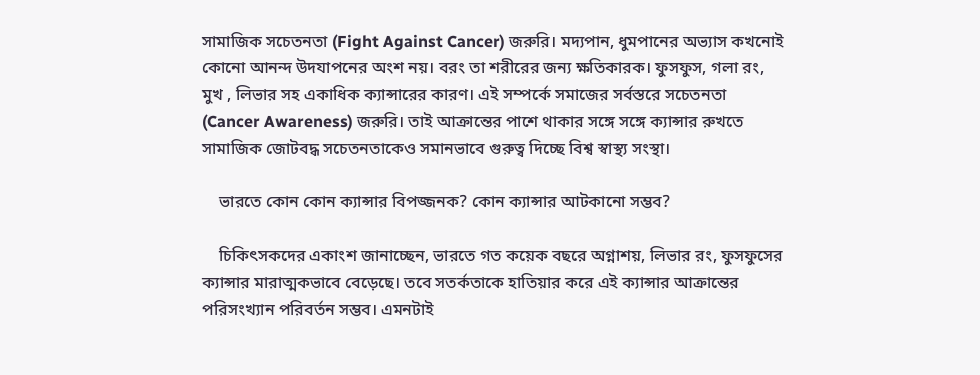সামাজিক সচেতনতা (Fight Against Cancer) জরুরি। মদ্যপান, ধুমপানের অভ্যাস কখনোই কোনো আনন্দ উদযাপনের অংশ নয়। বরং তা শরীরের জন্য ক্ষতিকারক। ফুসফুস, গলা রং, মুখ , লিভার সহ একাধিক ক্যান্সারের কারণ। এই সম্পর্কে সমাজের সর্বস্তরে সচেতনতা (Cancer Awareness) জরুরি। তাই আক্রান্তের পাশে থাকার সঙ্গে সঙ্গে ক্যান্সার রুখতে সামাজিক জোটবদ্ধ সচেতনতাকেও সমানভাবে গুরুত্ব দিচ্ছে বিশ্ব স্বাস্থ্য সংস্থা।

    ভারতে কোন কোন ক্যান্সার বিপজ্জনক? কোন ক্যান্সার আটকানো সম্ভব?

    চিকিৎসকদের একাংশ জানাচ্ছেন, ভারতে গত কয়েক বছরে অগ্নাশয়, লিভার রং, ফুসফুসের ক্যান্সার মারাত্মকভাবে বেড়েছে। তবে সতর্কতাকে হাতিয়ার করে এই ক্যান্সার আক্রান্তের পরিসংখ্যান পরিবর্তন সম্ভব। এমনটাই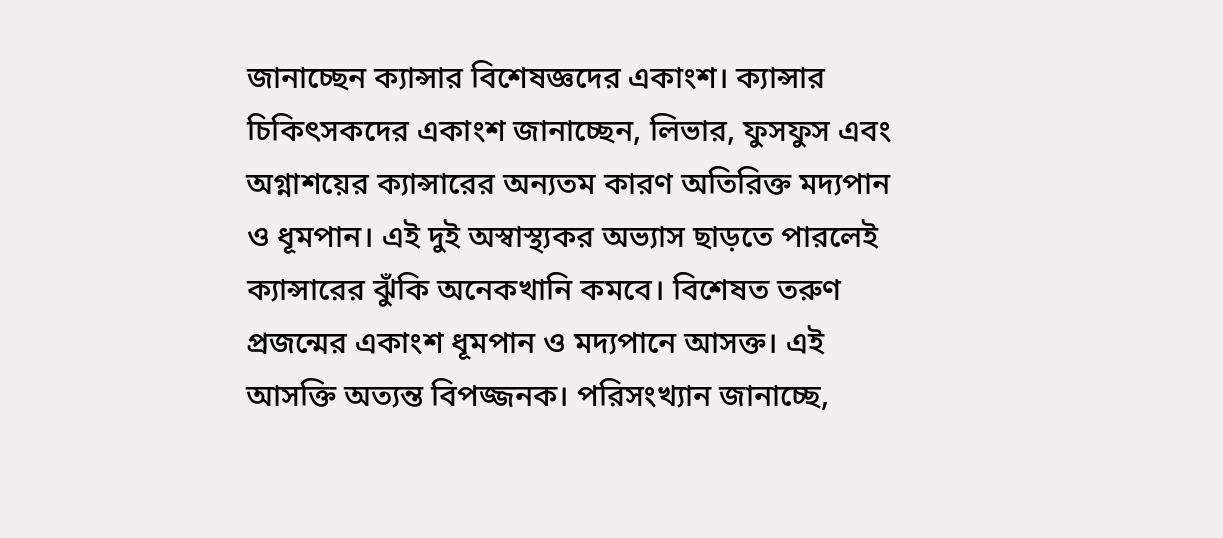জানাচ্ছেন ক্যান্সার বিশেষজ্ঞদের একাংশ। ক্যান্সার চিকিৎসকদের একাংশ জানাচ্ছেন, লিভার, ফুসফুস এবং অগ্নাশয়ের ক্যান্সারের অন্যতম কারণ অতিরিক্ত মদ্যপান ও ধূমপান। এই দুই অস্বাস্থ্যকর অভ্যাস ছাড়তে পারলেই ক্যান্সারের ঝুঁকি অনেকখানি কমবে। বিশেষত তরুণ প্রজন্মের একাংশ ধূমপান ও মদ্যপানে আসক্ত। এই আসক্তি অত্যন্ত বিপজ্জনক। পরিসংখ্যান জানাচ্ছে,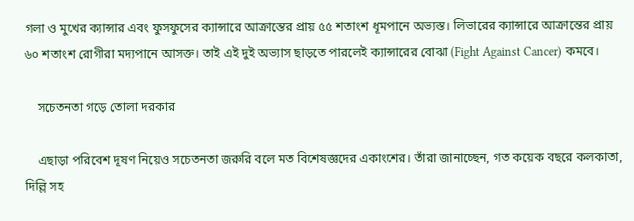গলা ও মুখের ক্যান্সার এবং ফুসফুসের ক্যান্সারে আক্রান্তের প্রায় ৫৫ শতাংশ ধূমপানে অভ্যস্ত। লিভারের ক্যান্সারে আক্রান্তের প্রায় ৬০ শতাংশ রোগীরা মদ্যপানে আসক্ত। তাই এই দুই অভ্যাস ছাড়তে পারলেই ক্যান্সারের বোঝা (Fight Against Cancer) কমবে।

    সচেতনতা গড়ে তোলা দরকার

    এছাড়া পরিবেশ দূষণ নিয়েও সচেতনতা জরুরি বলে মত বিশেষজ্ঞদের একাংশের। তাঁরা জানাচ্ছেন, গত কয়েক বছরে কলকাতা, দিল্লি সহ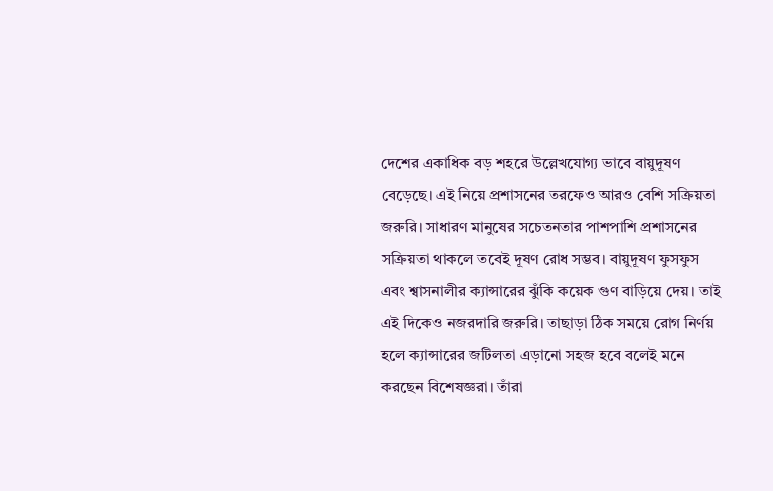দেশের একাধিক বড়‌ শহরে উল্লেখযোগ্য ভাবে বায়ুদূষণ বেড়েছে। এই নিয়ে প্রশাসনের তরফেও আরও বেশি সক্রিয়তা জরুরি। সাধারণ মানুষের সচেতনতার পাশপাশি প্রশাসনের সক্রিয়তা থাকলে তবেই দূষণ রোধ সম্ভব। বায়ুদূষণ ফুসফুস এবং শ্বাসনালীর ক্যান্সারের ঝুঁকি কয়েক গুণ বাড়িয়ে দেয়। তাই এই দিকেও নজরদারি জরুরি। তাছাড়া ঠিক সময়ে রোগ নির্ণয় হলে ক্যান্সারের জটিলতা এড়ানো সহজ হবে বলেই মনে করছেন বিশেষজ্ঞরা। তাঁরা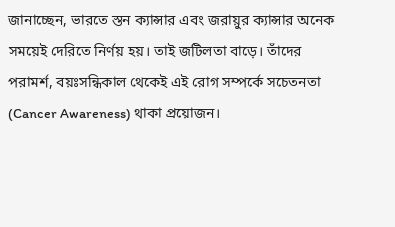জানাচ্ছেন, ভারতে স্তন ক্যান্সার এবং জরায়ুর ক্যান্সার অনেক সময়েই দেরিতে নির্ণয় হয়। তাই জটিলতা বাড়ে। তাঁদের পরামর্শ, বয়ঃসন্ধিকাল থেকেই এই রোগ সম্পর্কে সচেতনতা (Cancer Awareness) থাকা প্রয়োজন।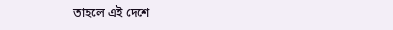তাহলে এই দেশে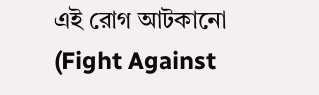এই রোগ আটকানো (Fight Against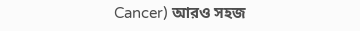Cancer) আরও সহজ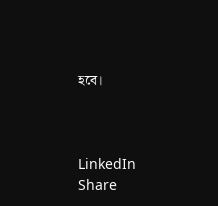হবে।



LinkedIn
Share